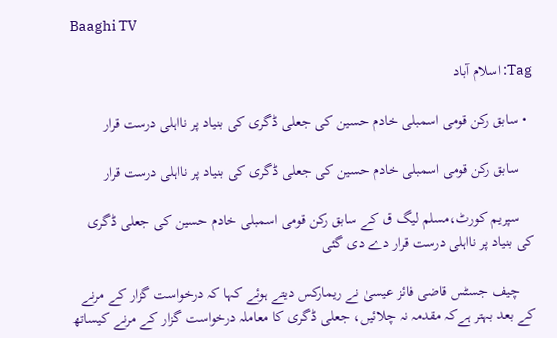Baaghi TV

Tag: اسلام آباد

  • سابق رکن قومی اسمبلی خادم حسین کی جعلی ڈگری کی بنیاد پر نااہلی درست قرار

    سابق رکن قومی اسمبلی خادم حسین کی جعلی ڈگری کی بنیاد پر نااہلی درست قرار

    سپریم کورٹ،مسلم لیگ ق کے سابق رکن قومی اسمبلی خادم حسین کی جعلی ڈگری کی بنیاد پر نااہلی درست قرار دے دی گئی

    چیف جسٹس قاضی فائز عیسیٰ نے ریمارکس دیتے ہوئے کہا کہ درخواست گزار کے مرنے کے بعد بہتر ہےکہ مقدمہ نہ چلائیں، جعلی ڈگری کا معاملہ درخواست گزار کے مرنے کیساتھ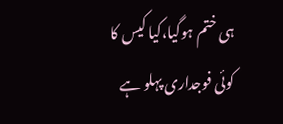ہی ختم ہوگیا،کیا کیس کا کوئی فوجداری پہلو ہے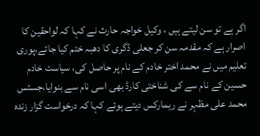اگر ہے تو سن لیتے ہیں ، وکیل خواجہ حارث نے کہا کہ لواحقین کا اصرار ہے کہ مقدمہ سن کر جعلی ڈگری کا دھبہ ختم کیا جائے،پوری تعلیم میں نے محمد اختر خادم کے نام پر حاصل کی، سیاست خادم حسین کے نام سے کی شناختی کارڈ بھی اسی نام سے بنوایا،جسٹس محمد علی مظہر نے ریمارکس دیتے ہوئے کہا کہ درخواست گزار زندہ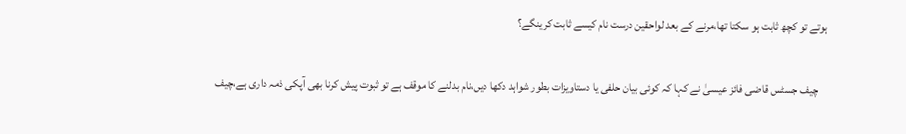ہوتے تو کچھ ثابت ہو سکتا تھا،مرنے کے بعد لواحقین درست نام کیسے ثابت کرینگے؟

    چیف جسٹس قاضی فائز عیسیٰ نے کہا کہ کوئی بیان حلفی یا دستاویزات بطور شواہد دکھا دیں،نام بدلنے کا موقف ہے تو ثبوت پیش کرنا بھی آپکی ذمہ داری ہے،چیف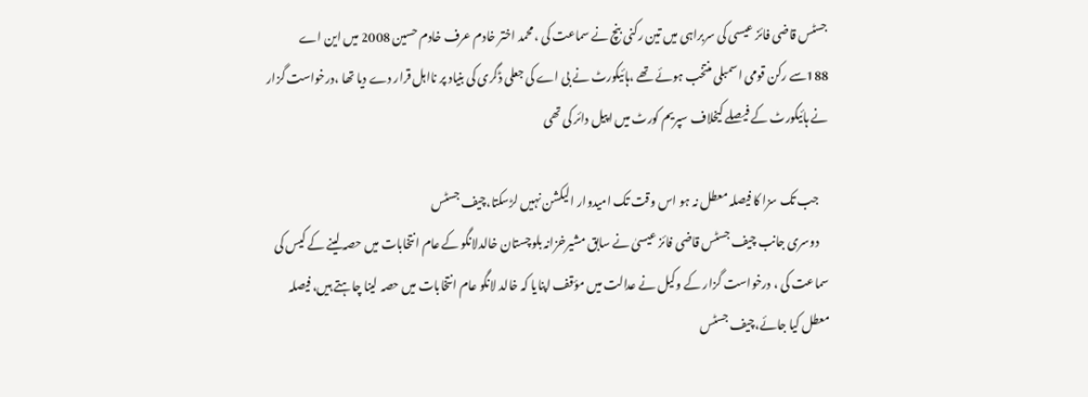جسٹس قاضی فائز عیسی کی سربراہی میں تین رکنی بنچ نے سماعت کی ،محمد اختر خادم عرف خادم حسین 2008 میں این اے 188سے رکن قومی اسمبلی منتخب ہوئے تھے ،ہائیکورٹ نے بی اے کی جعلی ڈگری کی بنیاد پر نااہل قرار دے دیا تھا ،درخواست گزار نے ہائیکورٹ کے فیصلے کیخلاف سپریم کورٹ میں اپیل دائر کی تھی

    جب تک سزا کا فیصلہ معطل نہ ہو اس وقت تک امیدوار الیکشن نہیں لڑسکتا،چیف جسٹس
    دوسری جانب چیف جسٹس قاضی فائز عیسیٰ نے سابق مشیرخزانہ بلوچستان خالدلانگو کے عام انتخابات میں حصہ لینے کے کیس کی سماعت کی ، درخواست گزار کے وکیل نے عدالت میں مؤقف اپنایا کہ خالد لانگو عام انتخابات میں حصہ لینا چاہتے ہیں، فیصلہ معطل کیا جائے،چیف جسٹس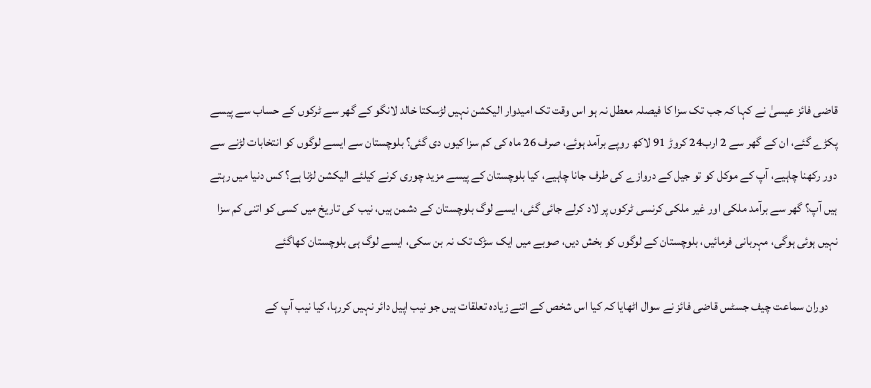قاضی فائز عیسیٰ نے کہا کہ جب تک سزا کا فیصلہ معطل نہ ہو اس وقت تک امیدوار الیکشن نہیں لڑسکتا خالد لانگو کے گھر سے ٹرکوں کے حساب سے پیسے پکڑے گئے، ان کے گھر سے 2 ارب24 کروڑ 91 لاکھ روپے برآمد ہوئے، صرف 26 ماہ کی کم سزا کیوں دی گئی؟ بلوچستان سے ایسے لوگوں کو انتخابات لڑنے سے دور رکھنا چاہیے، آپ کے موکل کو تو جیل کے دروازے کی طرف جانا چاہیے، کیا بلوچستان کے پیسے مزید چوری کرنے کیلئے الیکشن لڑنا ہے؟ کس دنیا میں رہتے ہیں آپ؟ گھر سے برآمد ملکی اور غیر ملکی کرنسی ٹرکوں پر لاد کرلے جائی گئی، ایسے لوگ بلوچستان کے دشمن ہیں، نیب کی تاریخ میں کسی کو اتنی کم سزا نہیں ہوئی ہوگی، مہربانی فرمائیں، بلوچستان کے لوگوں کو بخش دیں، صوبے میں ایک سڑک تک نہ بن سکی، ایسے لوگ ہی بلوچستان کھاگئے

    دوران سماعت چیف جسٹس قاضی فائز نے سوال اٹھایا کہ کیا اس شخص کے اتنے زیادہ تعلقات ہیں جو نیب اپیل دائر نہیں کررہا، کیا نیب آپ کے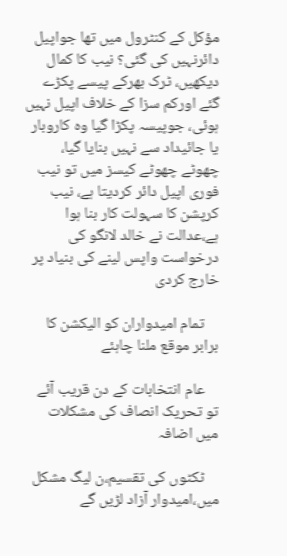مؤکل کے کنٹرول میں تھا جواپیل دائرنہیں کی گئی؟ نیب کا کمال دیکھیں، ٹرک بھرکے پیسے پکڑے گئے اورکم سزا کے خلاف اپیل نہیں ہوئی، جوپیسہ پکڑا گیا وہ کاروبار یا جائیداد سے نہیں بنایا گیا، چھوٹے چھوٹے کیسز میں تو نیب فوری اپیل دائر کردیتا ہے، نیب کرپشن کا سہولت کار بنا ہوا ہے،عدالت نے خالد لانگو کی درخواست واپس لینے کی بنیاد پر خارج کردی

    تمام امیدواران کو الیکشن کا برابر موقع ملنا چاہئے

    عام انتخابات کے دن قریب آئے تو تحریک انصاف کی مشکلات میں اضافہ

    ٹکٹوں کی تقسیم،ن لیگ مشکل میں،امیدوار آزاد لڑیں گے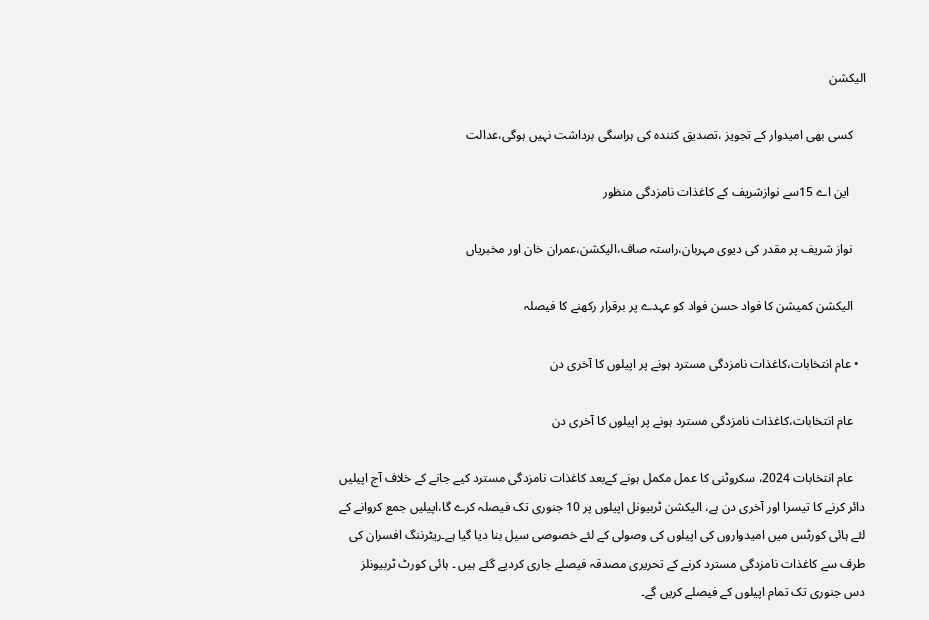الیکشن

    کسی بھی امیدوار کے تجویز ،تصدیق کنندہ کی ہراسگی برداشت نہیں ہوگی،عدالت

     این اے 15سے نوازشریف کے کاغذات نامزدگی منظور

    نواز شریف پر مقدر کی دیوی مہربان،راستہ صاف،الیکشن،عمران خان اور مخبریاں

    الیکشن کمیشن کا فواد حسن فواد کو عہدے پر برقرار رکھنے کا فیصلہ

  • عام انتخابات،کاغذات نامزدگی مسترد ہونے پر اپیلوں کا آخری دن

    عام انتخابات،کاغذات نامزدگی مسترد ہونے پر اپیلوں کا آخری دن

    عام انتخابات 2024، سکروٹنی کا عمل مکمل ہونے کےبعد کاغذات نامزدگی مسترد کیے جانے کے خلاف آج اپیلیں دائر کرنے کا تیسرا اور آخری دن ہے، الیکشن ٹربیونل اپیلوں پر 10 جنوری تک فیصلہ کرے گا،اپیلیں جمع کروانے کے لئے ہائی کورٹس میں امیدواروں کی اپیلوں کی وصولی کے لئے خصوصی سیل بنا دیا گیا ہے۔ریٹرننگ افسران کی طرف سے کاغذات نامزدگی مسترد کرنے کے تحریری مصدقہ فیصلے جاری کردیے گئے ہیں ۔ ہائی کورٹ ٹربیونلز دس جنوری تک تمام اپیلوں کے فیصلے کریں گے۔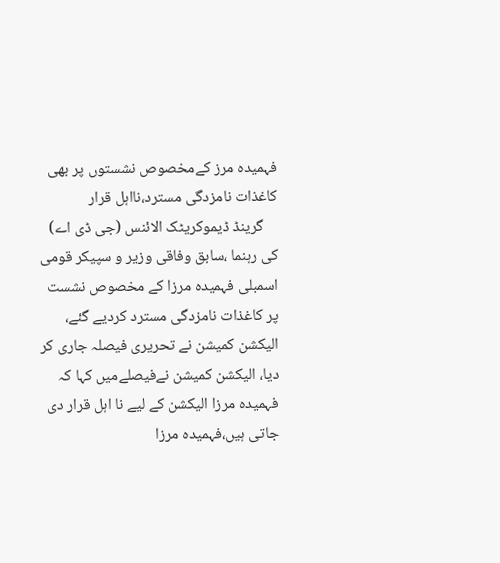فہمیدہ مرز کےمخصوص نشستوں پر بھی کاغذات نامزدگی مسترد،نااہل قرار
    گرینڈ ڈیموکریٹک الائنس (جی ڈی اے) کی رہنما ،سابق وفاقی وزیر و سپیکر قومی اسمبلی فہمیدہ مرزا کے مخصوص نشست پر کاغذات نامزدگی مسترد کردیے گئے، الیکشن کمیشن نے تحریری فیصلہ جاری کر دیا، الیکشن کمیشن نےفیصلےمیں کہا کہ فہمیدہ مرزا الیکشن کے لیے نا اہل قرار دی جاتی ہیں،فہمیدہ مرزا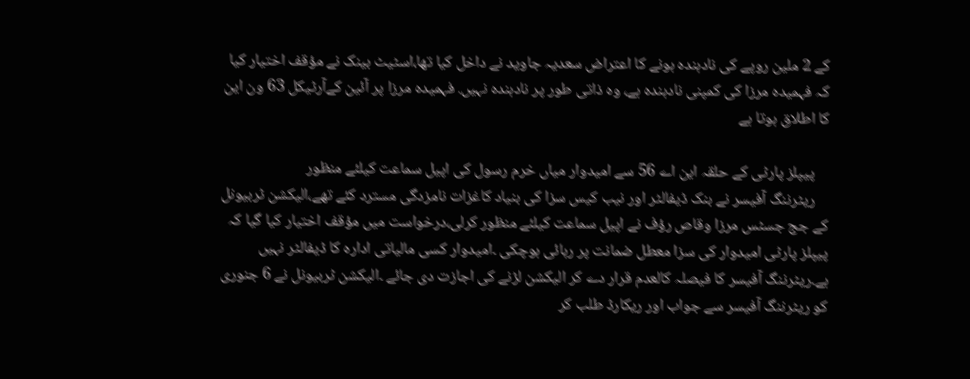کے 2 ملین روپے کی نادہندہ ہونے کا اعتراض سعدیہ جاوید نے داخل کیا تھا،اسٹیٹ بینک نے مؤقف اختیار کیا کہ فہمیدہ مرزا کی کمپنی نادہندہ ہے، وہ ذاتی طور پر نادہندہ نہیں. فہمیدہ مرزا پر آئین کےآرٹیکل 63 ون این کا اطلاق ہوتا ہے

    پیپلز پارٹی کے حلقہ این اے 56 سے امیدوار میاں خرم رسول کی اپیل سماعت کیلئے منظور
    ریٹرننگ آفیسر نے بنک ڈیفالٹر اور نیب کیس سزا کی بنیاد کاغزات نامزدگی مسترد کئے تھے،الیکشن ٹربیونل کے جج جسٹس مرزا وقاص رؤف نے اپیل سماعت کیلئے منظور کرلی،درخواست میں مؤقف اختیار کیا گیا کہ پیپلز پارٹی امیدوار کی سزا معطل ضمانت پر رہائی ہوچکی ۔امیدوار کسی مالیاتی ادارہ کا ڈیفالٹر نہیں ہے۔ریٹرننگ آفیسر کا فیصلہ کالعدم قرار دے کر الیکشن لڑنے کی اجازت دی جائے ۔الیکشن ٹربیونل نے 6 جنوری کو ریٹرننگ آفیسر سے جواب اور ریکارڈ طلب کر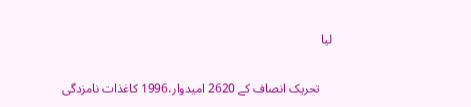لیا

    تحریک انصاف کے 2620 امیدوار،1996 کاغذات نامزدگی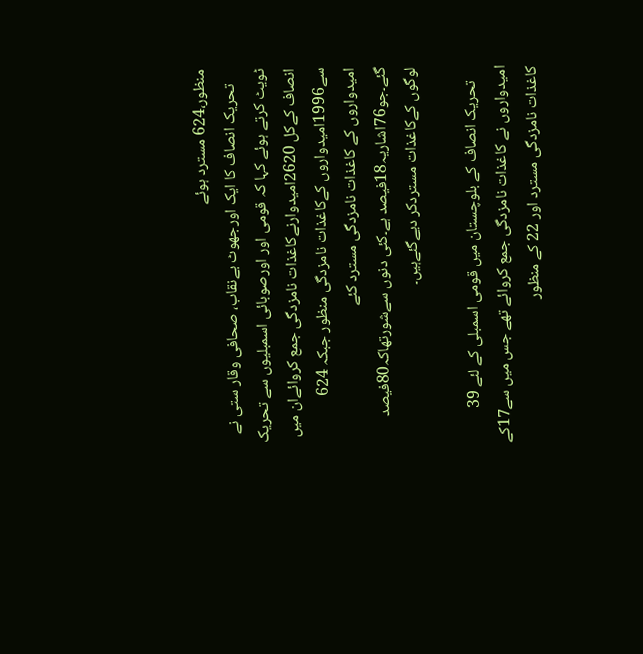منظور،624 مسترد ہوئے
    تحریک انصاف کا ایک اورجھوٹ بےنقاب، صحافی وقار ستی نے ٹویٹ کرتے ہوئے کہا کہ قومی اور اورصوبائی اسمبلیوں سے تحریک انصاف کےکل 2620امیدوارنےکاغذات نامزدگی جمع کروائےان میں سے1996امیدواروں کےکاغذات نامزدگی منظور جبکہ 624 امیدواروں کے کاغذات نامزدگی مسترد کئے گئے۔جو76اشاریہ18فیصد ہے۔کئی دنوں سےشورتھاکہ80فیصد لوگوں کےکاغذات مستردکر دیےگئےہیں۔

    تحریک انصاف کے بلوچستان میں قومی اسمبلی کے لئے 39 امیدواروں نے کاغذات نامزدگی جمع کروائے تھے جس میں سے17کے کاغذات نامزدگی مسترد اور 22 کے منظور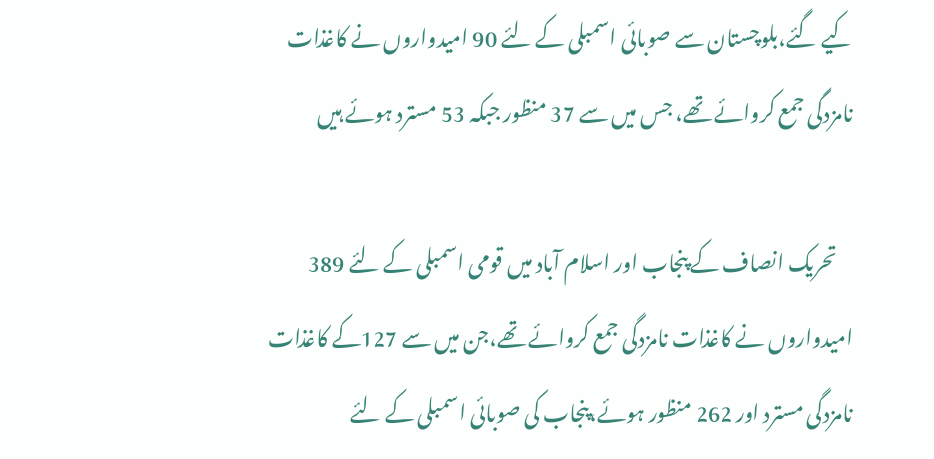کیے گئے،بلوچستان سے صوبائی اسمبلی کے لئے 90 امیدواروں نے کاغذات نامزدگی جمع کروائے تھے، جس میں سے 37 منظور جبکہ 53 مسترد ہوئے ہیں

    تحریک انصاف کے پنجاب اور اسلام آباد میں قومی اسمبلی کے لئے 389 امیدواروں نے کاغذات نامزدگی جمع کروائے تھے،جن میں سے 127کے کاغذات نامزدگی مسترد اور 262 منظور ہوئے،پنجاب کی صوبائی اسمبلی کے لئے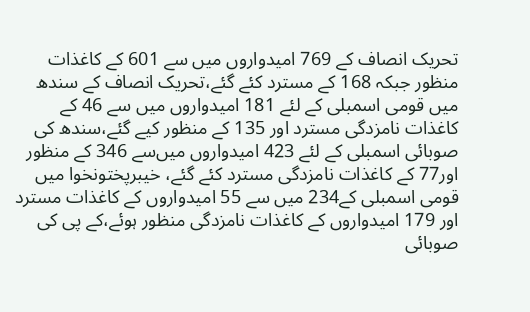تحریک انصاف کے 769 امیدواروں میں سے 601 کے کاغذات منظور جبکہ 168 کے مسترد کئے گئے،تحریک انصاف کے سندھ میں قومی اسمبلی کے لئے 181 امیدواروں میں سے 46 کے کاغذات نامزدگی مسترد اور 135 کے منظور کیے گئے،سندھ کی صوبائی اسمبلی کے لئے 423 امیدواروں میں‌سے 346 کے منظور اور77 کے کاغذات نامزدگی مسترد کئے گئے، خیبرپختونخوا میں قومی اسمبلی کے234 میں سے 55 امیدواروں کے کاغذات مسترد اور 179 امیدواروں کے کاغذات نامزدگی منظور ہوئے،کے پی کی صوبائی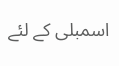اسمبلی کے لئے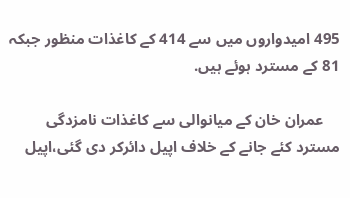495 امیدواروں میں سے 414 کے کاغذات منظور جبکہ 81 کے مسترد ہوئے ہیں.

    عمران خان کے میانوالی سے کاغذات نامزدگی مسترد کئے جانے کے خلاف اپیل دائرکر دی گئی،اپیل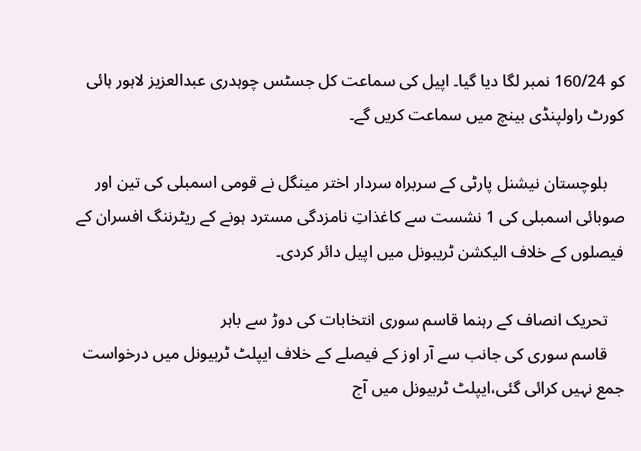کو 160/24 نمبر لگا دیا گیا۔ اپیل کی سماعت کل جسٹس چوہدری عبدالعزیز لاہور ہائی کورٹ راولپنڈی بینچ میں سماعت کریں گے۔

    بلوچستان نیشنل پارٹی کے سربراہ سردار اختر مینگل نے قومی اسمبلی کی تین اور صوبائی اسمبلی کی 1 نشست سے کاغذاتِ نامزدگی مسترد ہونے کے ریٹرننگ افسران کے فیصلوں کے خلاف الیکشن ٹریبونل میں اپیل دائر کردی۔

    تحریک انصاف کے رہنما قاسم سوری انتخابات کی دوڑ سے باہر
    قاسم سوری کی جانب سے آر اوز کے فیصلے کے خلاف ایپلٹ ٹربیونل میں درخواست جمع نہیں کرائی گئی،ایپلٹ ٹربیونل میں آج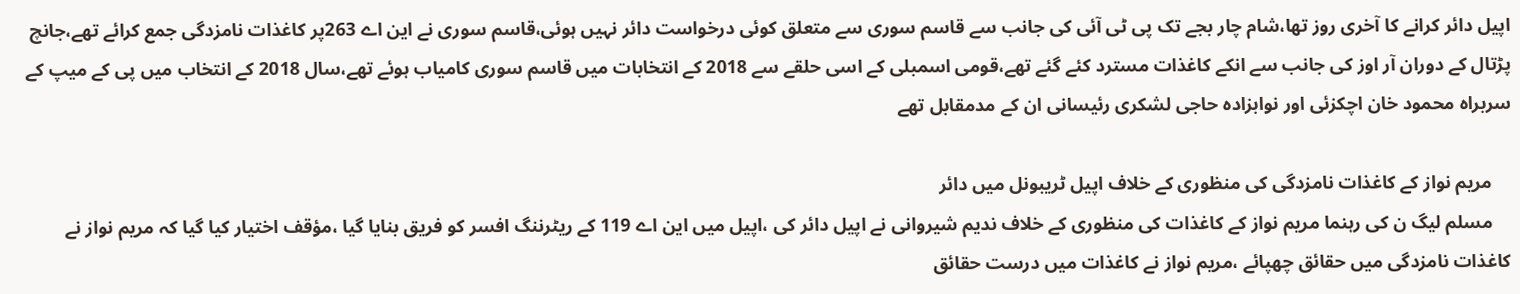اپیل دائر کرانے کا آخری روز تھا،شام چار بجے تک پی ٹی آئی کی جانب سے قاسم سوری سے متعلق کوئی درخواست دائر نہیں ہوئی،قاسم سوری نے این اے 263پر کاغذات نامزدگی جمع کرائے تھے،جانچ پڑتال کے دوران آر اوز کی جانب سے انکے کاغذات مسترد کئے گئے تھے،قومی اسمبلی کے اسی حلقے سے 2018 کے انتخابات میں قاسم سوری کامیاب ہوئے تھے،سال 2018 کے انتخاب میں پی کے میپ کے سربراہ محمود خان اچکزئی اور نوابزادہ حاجی لشکری رئیسانی ان کے مدمقابل تھے

    مریم نواز کے کاغذات نامزدگی کی منظوری کے خلاف اپیل ٹریبونل میں دائر
    مسلم لیگ ن کی رہنما مریم نواز کے کاغذات کی منظوری کے خلاف ندیم شیروانی نے اپیل دائر کی ،اپیل میں این اے 119 کے ریٹرننگ افسر کو فریق بنایا گیا ،مؤقف اختیار کیا گیا کہ مریم نواز نے کاغذات نامزدگی میں حقائق چھپائے ،مریم نواز نے کاغذات میں درست حقائق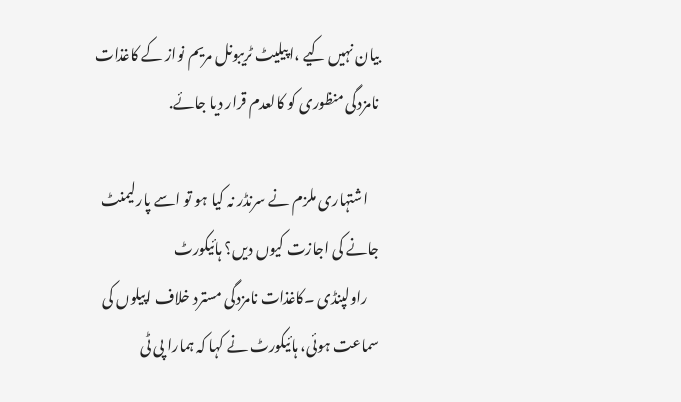بیان نہیں کیے ،اپیلیٹ ٹریبونل مریم نواز کے کاغذات نامزدگی منظوری کو کالعدم قرار دیا جائے.

    اشتہاری ملزم نے سرنڈر نہ کیا ہو تو اسے پارلیمنٹ جانے کی اجازت کیوں دیں؟ ہائیکورٹ
    راولپنڈی ۔کاغذات نامزدگی مسترد خلاف اپیلوں کی سماعت ہوئی، ہائیکورٹ نے کہا کہ ہمارا پی ٹی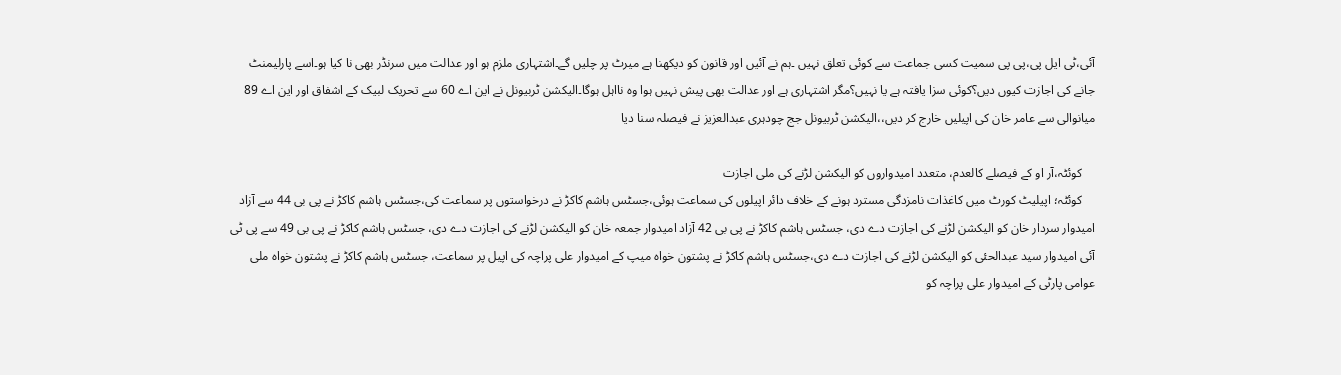آئی،ٹی ایل پی،پی پی سمیت کسی جماعت سے کوئی تعلق نہیں ۔ہم نے آئیں اور قانون کو دیکھنا ہے میرٹ پر چلیں گے۔اشتہاری ملزم ہو اور عدالت میں سرنڈر بھی نا کیا ہو۔اسے پارلیمنٹ جانے کی اجازت کیوں دیں؟کوئی سزا یافتہ ہے یا نہیں؟مگر اشتہاری ہے اور عدالت بھی پیش نہیں ہوا وہ نااہل ہوگا۔الیکشن ٹربیونل نے این اے 60 سے تحریک لبیک کے اشفاق اور این اے 89 میانوالی سے عامر خان کی اپیلیں خارج کر دیں،،الیکشن ٹربیونل جج چودہری عبدالعزیز نے فیصلہ سنا دیا

    کوئٹہ،آر او کے فیصلے کالعدم، متعدد امیدواروں کو الیکشن لڑنے کی ملی اجازت
    کوئٹہ؛ اپیلیٹ کورٹ میں کاغذات نامزدگی مسترد ہونے کے خلاف دائر اپیلوں کی سماعت ہوئی،جسٹس ہاشم کاکڑ نے درخواستوں پر سماعت کی،جسٹس ہاشم کاکڑ نے پی بی 44 سے آزاد امیدوار سردار خان کو الیکشن لڑنے کی اجازت دے دی، جسٹس ہاشم کاکڑ نے پی بی 42 آزاد امیدوار جمعہ خان کو الیکشن لڑنے کی اجازت دے دی، جسٹس ہاشم کاکڑ نے پی بی 49 سے پی ٹی آئی امیدوار سید عبدالحئی کو الیکشن لڑنے کی اجازت دے دی،جسٹس ہاشم کاکڑ نے پشتون خواہ میپ کے امیدوار علی پراچہ کی اپیل پر سماعت، جسٹس ہاشم کاکڑ نے پشتون خواہ ملی عوامی پارٹی کے امیدوار علی پراچہ کو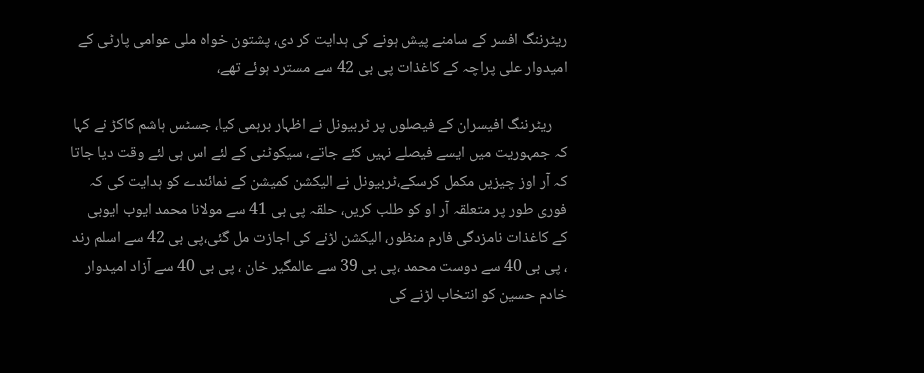ریٹرننگ افسر کے سامنے پیش ہونے کی ہدایت کر دی، پشتون خواہ ملی عوامی پارٹی کے امیدوار علی پراچہ کے کاغذات پی بی 42 سے مسترد ہوئے تھے،

    ریٹرننگ افیسران کے فیصلوں پر ٹربیونل نے اظہار برہمی کیا، جسٹس ہاشم کاکڑ نے کہا کہ جمہوریت میں ایسے فیصلے نہیں کئے جاتے، سیکوٹنی کے لئے اس ہی لئے وقت دیا جاتا کہ آر اوز چیزیں مکمل کرسکے،ٹربیونل نے الیکشن کمیشن کے نمائندے کو ہدایت کی کہ فوری طور پر متعلقہ آر او کو طلب کریں، حلقہ پی بی 41 سے مولانا محمد ایوب ایوبی کے کاغذات نامزدگی فارم منظور، الیکشن لڑنے کی اجازت مل گئی،پی بی 42 سے اسلم رند ، پی بی 40 سے دوست محمد ،پی بی 39 سے عالمگیر خان ، پی بی 40 سے آزاد امیدوار خادم حسین کو انتخاب لڑنے کی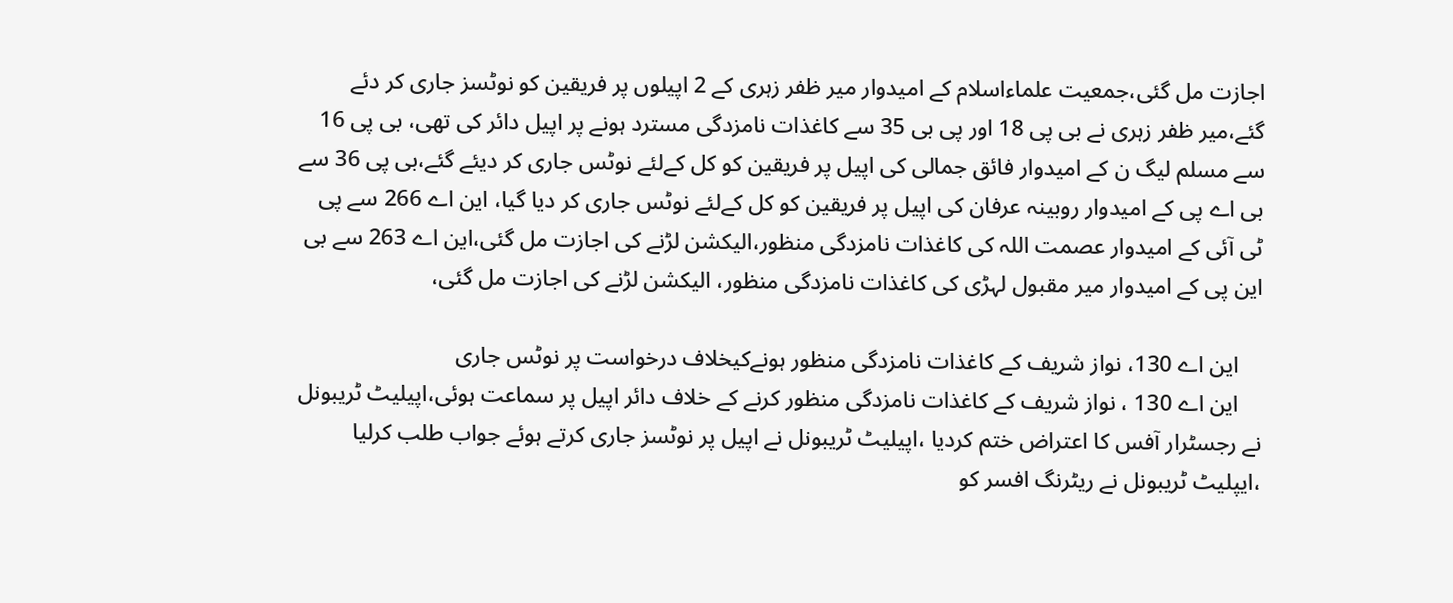اجازت مل گئی،جمعیت علماءاسلام کے امیدوار میر ظفر زہری کے 2 اپیلوں پر فریقین کو نوٹسز جاری کر دئے گئے،میر ظفر زہری نے بی پی 18 اور پی بی 35 سے کاغذات نامزدگی مسترد ہونے پر اپیل دائر کی تھی، بی پی 16 سے مسلم لیگ ن کے امیدوار فائق جمالی کی اپیل پر فریقین کو کل کےلئے نوٹس جاری کر دیئے گئے،بی پی 36 سے بی اے پی کے امیدوار روبینہ عرفان کی اپیل پر فریقین کو کل کےلئے نوٹس جاری کر دیا گیا، این اے 266 سے پی ٹی آئی کے امیدوار عصمت اللہ کی کاغذات نامزدگی منظور،الیکشن لڑنے کی اجازت مل گئی،این اے 263 سے بی این پی کے امیدوار میر مقبول لہڑی کی کاغذات نامزدگی منظور، الیکشن لڑنے کی اجازت مل گئی،

    این اے 130، نواز شریف کے کاغذات نامزدگی منظور ہونےکیخلاف درخواست پر نوٹس جاری
    این اے 130 ، نواز شریف کے کاغذات نامزدگی منظور کرنے کے خلاف دائر اپیل پر سماعت ہوئی،اپیلیٹ ٹریبونل نے رجسٹرار آفس کا اعتراض ختم کردیا ،اپیلیٹ ٹریبونل نے اپیل پر نوٹسز جاری کرتے ہوئے جواب طلب کرلیا ،ایپلیٹ ٹریبونل نے ریٹرنگ افسر کو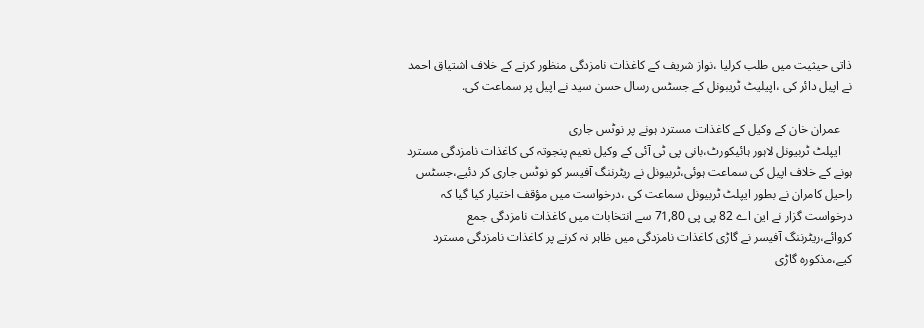ذاتی حیثیت میں طلب کرلیا ،نواز شریف کے کاغذات نامزدگی منظور کرنے کے خلاف اشتیاق احمد نے اپیل دائر کی ،اپیلیٹ ٹریبونل کے جسٹس رسال حسن سید نے اپیل پر سماعت کی.

    عمران خان کے وکیل کے کاغذات مسترد ہونے پر نوٹس جاری
    ایپلٹ ٹربیونل لاہور ہائیکورٹ،بانی پی ٹی آئی کے وکیل نعیم پنجوتہ کی کاغذات نامزدگی مسترد ہونے کے خلاف اپیل کی سماعت ہوئی،ٹربیونل نے ریٹرننگ آفیسر کو نوٹس جاری کر دئیے،جسٹس راحیل کامران نے بطور ایپلٹ ٹربیونل سماعت کی ،درخواست میں مؤقف اختیار کیا گیا کہ درخواست گزار نے این اے 82 پی پی 71,80 سے انتخابات میں کاغذات نامزدگی جمع کروائے،ریٹرننگ آفیسر نے گاڑی کاغذات نامزدگی میں ظاہر نہ کرنے پر کاغذات نامزدگی مسترد کیے،مذکورہ گاڑی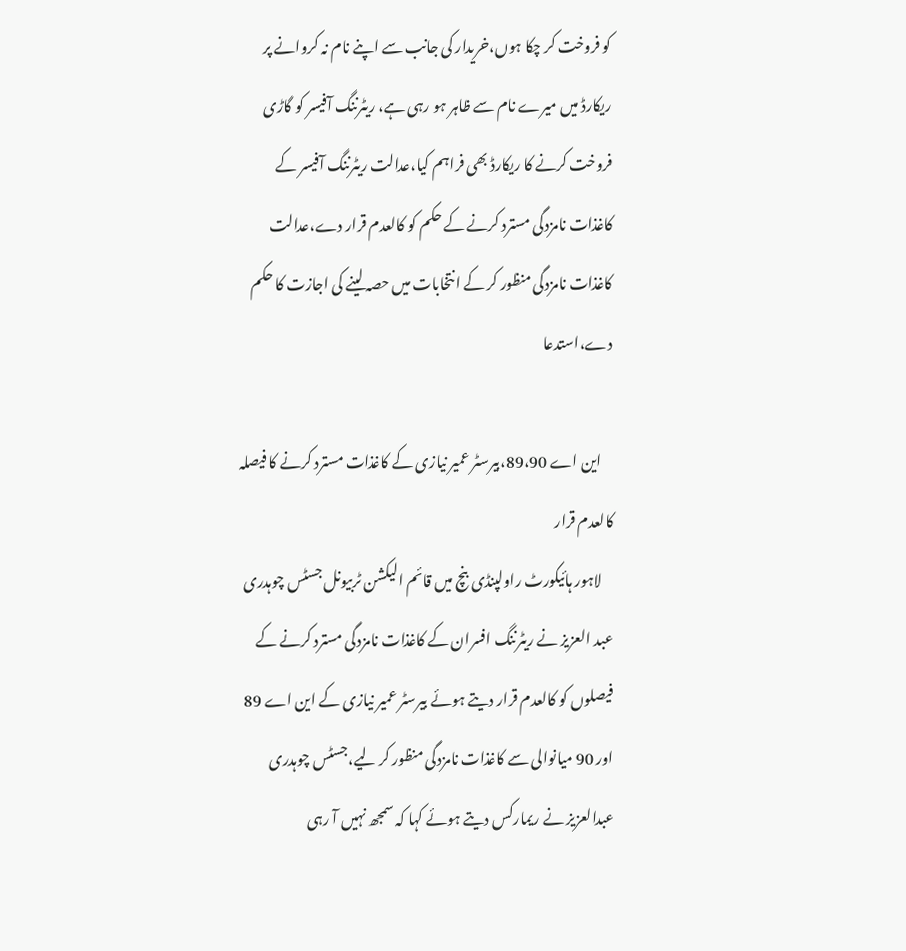کو فروخت کر چکا ہوں،خریدار کی جانب سے اپنے نام نہ کروانے پر ریکارڈ میں میرے نام سے ظاہر ہو رہی ہے، ریٹرننگ آفیسر کو گاڑی فروخت کرنے کا ریکارڈ بھی فراہم کیا،عدالت ریٹرننگ آفیسر کے کاغذات نامزدگی مسترد کرنے کے حکم کو کالعدم قرار دے،عدالت کاغذات نامزدگی منظور کر کے انتخابات میں حصہ لینے کی اجازت کا حکم دے،استدعا

    این اے 89،90،بیرسٹر عمیر نیازی کے کاغذات مسترد کرنے کا فیصلہ کالعدم قرار
    لاہور ہائیکورٹ راولپنڈی بنچ میں قائم الیکشن ٹربیونل جسٹس چوہدری عبد العزیز نے ریٹرننگ افسران کے کاغذات نامزدگی مسترد کرنے کے فیصلوں کو کالعدم قرار دیتے ہوئے بیرسٹر عمیر نیازی کے این اے 89 اور 90 میانوالی سے کاغذات نامزدگی منظور کر لیے،جسٹس چوہدری عبدالعزیز نے ریمارکس دیتے ہوئے کہا کہ سمجھ نہیں آ رہی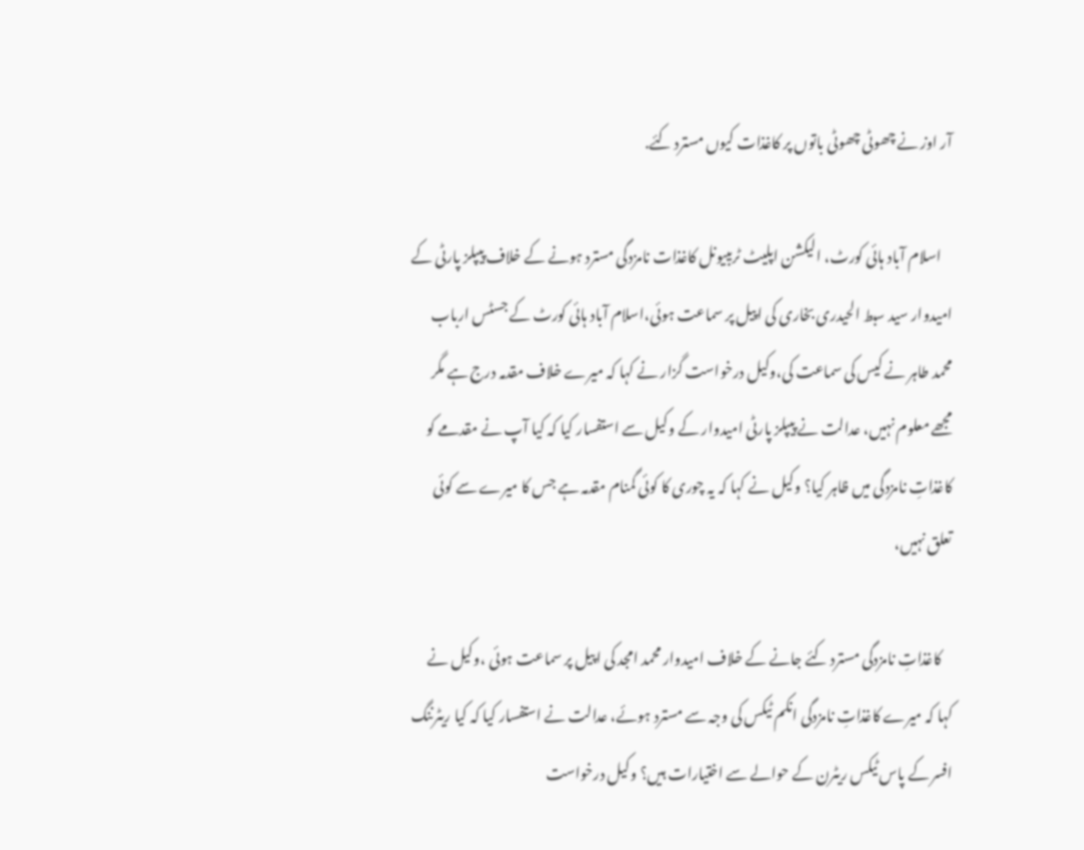آر اوز نے چھوٹی چھوٹی باتوں پر کاغذات کیوں مسترد کئے.

    اسلام آباد ہائی کورٹ، الیکشن اپلیٹ ٹریبیونل کاغذات نامزدگی مسترد ہونے کے خلاف پیپلز پارٹی کے امیدوار سید سبط الحیدری بخاری کی اپیل پر سماعت ہوئی،اسلام آباد ہائی کورٹ کے جسٹس ارباب محمد طاہر نے کیس کی سماعت کی،وکیل درخواست گزار نے کہا کہ میرے خلاف مقدمہ درج ہے مگر مجھے معلوم نہیں، عدالت نے پیپلز پارٹی امیدوار کے وکیل سے استفسار کیا کہ کیا آپ نے مقدمے کو کاغذاتِ نامزدگی میں ظاہر کیا؟ وکیل نے کہا کہ یہ چوری کا کوئی گمنام مقدمہ ہے جس کا میرے سے کوئی تعلق نہیں،

    کاغذاتِ نامزدگی مسترد کئے جانے کے خلاف امیدوار محمد امجد کی اپیل پر سماعت ہوئی ،وکیل نے کہا کہ میرے کاغذاتِ نامزدگی انکم ٹیکس کی وجہ سے مسترد ہوئے، عدالت نے استفسار کیا کہ کیا ریٹرننگ افسر کے پاس ٹیکس ریٹرن کے حوالے سے اختیارات ہیں؟ وکیل درخواست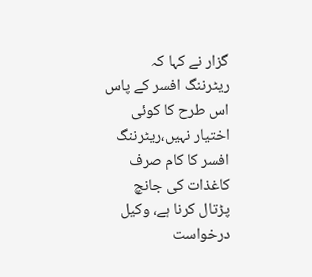گزار نے کہا کہ ریٹرننگ افسر کے پاس اس طرح کا کوئی اختیار نہیں،ریٹرننگ افسر کا کام صرف کاغذات کی جانچ پڑتال کرنا ہے، وکیل درخواست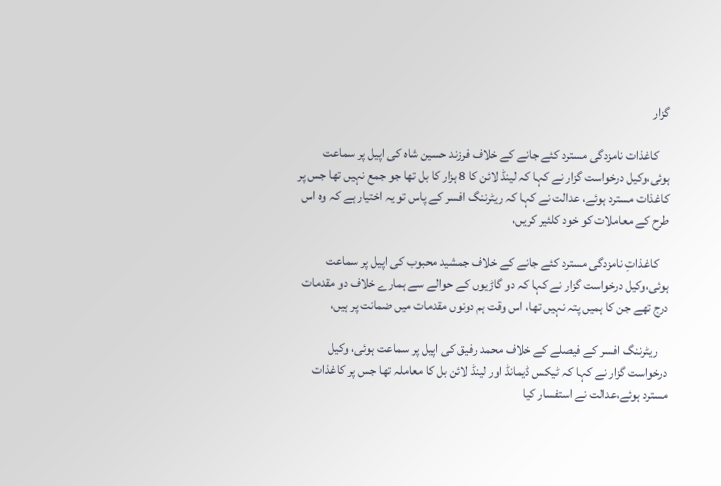گزار

    کاغذات نامزدگی مسترد کئے جانے کے خلاف فرزند حسین شاہ کی اپیل پر سماعت ہوئی،وکیل درخواست گزار نے کہا کہ لینڈ لائن کا 8 ہزار کا بل تھا جو جمع نہیں تھا جس پر کاغذات مسترد ہوئے، عدالت نے کہا کہ ریٹرننگ افسر کے پاس تو یہ اختیار ہے کہ وہ اس طرح کے معاملات کو خود کلئیر کریں،

    کاغذاتِ نامزدگی مسترد کئے جانے کے خلاف جمشید محبوب کی اپیل پر سماعت ہوئی،وکیل درخواست گزار نے کہا کہ دو گاڑیوں کے حوالے سے ہمارے خلاف دو مقدمات درج تھے جن کا ہمیں پتہ نہیں تھا، اس وقت ہم دونوں مقدمات میں ضمانت پر ہیں،

    ریٹرننگ افسر کے فیصلے کے خلاف محمد رفیق کی اپیل پر سماعت ہوئی، وکیل درخواست گزار نے کہا کہ ٹیکس ڈیمانڈ اور لینڈ لائن بل کا معاملہ تھا جس پر کاغذات مسترد ہوئے،عدالت نے استفسار کیا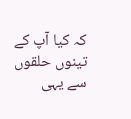کہ کیا آپ کے تینوں حلقوں سے یہی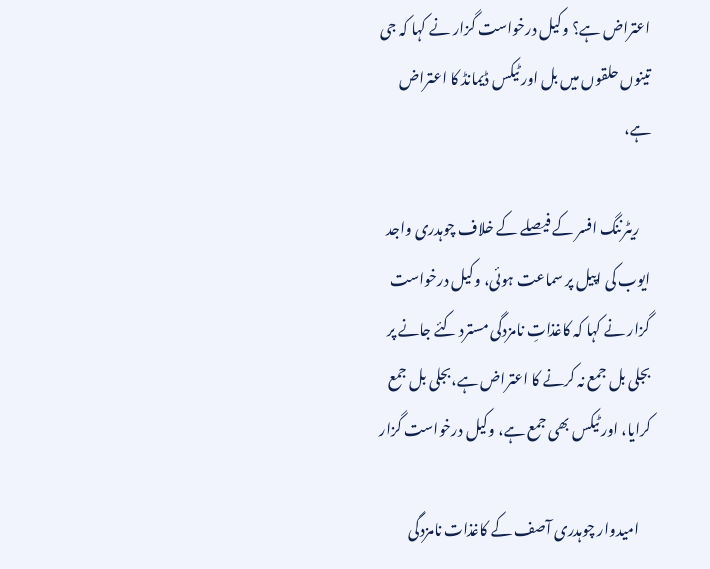اعتراض ہے؟ وکیل درخواست گزار نے کہا کہ جی تینوں حلقوں میں بل اور ٹیکس ڈیمانڈ کا اعتراض ہے،

    ریٹرننگ افسر کے فیصلے کے خلاف چوہدری واجد ایوب کی اپیل پر سماعت ہوئی، وکیل درخواست گزار نے کہا کہ کاغذاتِ نامزدگی مسترد کئے جانے پر بجلی بل جمع نہ کرنے کا اعتراض ہے،بجلی بل جمع کرایا، اور ٹیکس بھی جمع ہے، وکیل درخواست گزار

    امیدوار چوہدری آصف کے کاغذات نامزدگی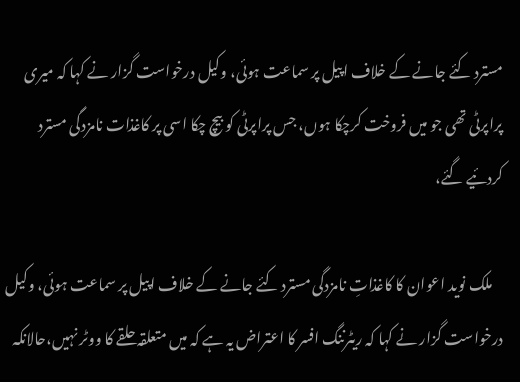مسترد کئے جانے کے خلاف اپیل پر سماعت ہوئی، وکیل درخواست گزار نے کہا کہ میری پراپرٹی تھی جو میں فروخت کرچکا ہوں، جس پراپرٹی کو بیچ چکا اسی پر کاغذات نامزدگی مسترد کردئیے گئے،

    ملک نوید اعوان کا کاغذاتِ نامزدگی مسترد کئے جانے کے خلاف اپیل پر سماعت ہوئی، وکیل درخواست گزار نے کہا کہ ریٹرننگ افسر کا اعتراض یہ ہے کہ میں متعلقہ حلقے کا ووٹر نہیں،حالانکہ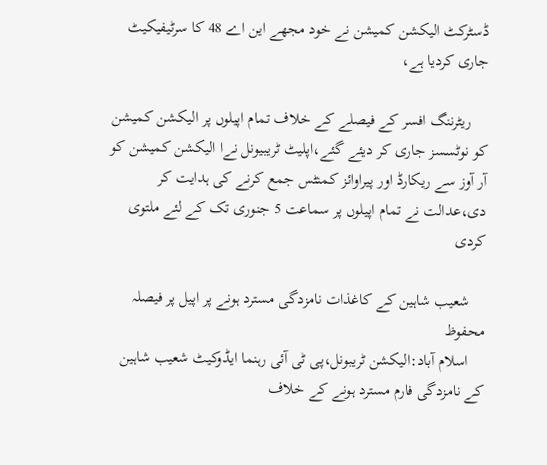ڈسٹرکٹ الیکشن کمیشن نے خود مجھے این اے 48 کا سرٹیفیکیٹ جاری کردیا ہے،

    ریٹرننگ افسر کے فیصلے کے خلاف تمام اپیلوں پر الیکشن کمیشن کو نوٹسسز جاری کر دیئے گئے،اپلیٹ ٹریبیونل نےا الیکشن کمیشن کو آر آوز سے ریکارڈ اور پیراوائز کمنٹس جمع کرنے کی ہدایت کر دی،عدالت نے تمام اپیلوں پر سماعت 5 جنوری تک کے لئے ملتوی کردی

    شعیب شاہین کے کاغذات نامزدگی مسترد ہونے پر اپیل پر فیصلہ محفوظ
    اسلام آباد:الیکشن ٹریبونل،پی ٹی آئی رہنما ایڈوکیٹ شعیب شاہین کے نامزدگی فارم مسترد ہونے کے خلاف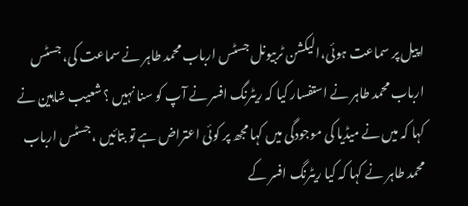اپیل پر سماعت ہوئی،الیکشن ٹربیونل جسٹس ارباب محمد طاہر نے سماعت کی، جسٹس ارباب محمد طاہر نے استفسار کیا کہ ریٹرنگ افسر نے آپ کو سنا نہیں ؟ شعیب شاہین نے کہا کہ میں نے میڈیا کی موجودگی میں کہا مجھ پر کوئی اعتراض ہے تو بتائیں ، جسٹس ارباب محمد طاہر نے کہا کہ کیا ریٹرنگ افسر کے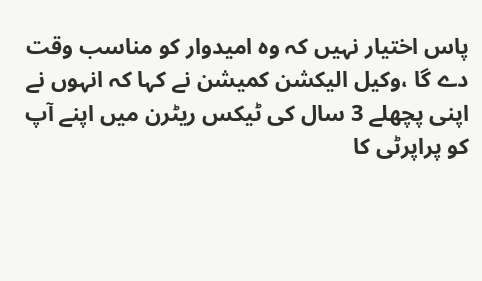پاس اختیار نہیں کہ وہ امیدوار کو مناسب وقت دے گا ،وکیل الیکشن کمیشن نے کہا کہ انہوں نے اپنی پچھلے 3 سال کی ٹیکس ریٹرن میں اپنے آپ کو پراپرٹی کا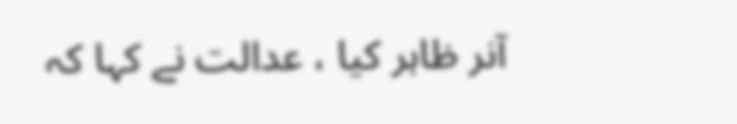آنر ظاہر کیا ، عدالت نے کہا کہ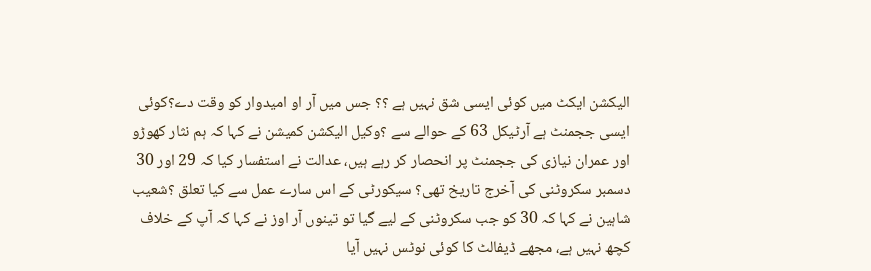الیکشن ایکٹ میں کوئی ایسی شق نہیں ہے ؟؟ جس میں آر او امیدوار کو وقت دے؟کوئی ایسی ججمنٹ ہے آرٹیکل 63 کے حوالے سے ؟وکیل الیکشن کمیشن نے کہا کہ ہم نثار کھوڑو اور عمران نیازی کی ججمنٹ پر انحصار کر رہے ہیں، عدالت نے استفسار کیا کہ 29 اور 30 دسمبر سکروٹنی کی آخرج تاریخ تھی؟ سیکورٹی کے اس سارے عمل سے کیا تعلق ؟شعیب شاہین نے کہا کہ 30 کو جب سکروٹنی کے لیے گیا تو تینوں آر اوز نے کہا کہ آپ کے خلاف کچھ نہیں ہے، مجھے ڈیفالٹ کا کوئی نوٹس نہیں آیا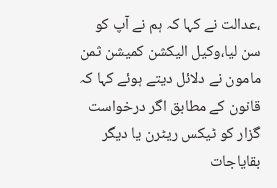،عدالت نے کہا کہ ہم نے آپ کو سن لیا،وکیل الیکشن کمیشن ثمن مامون نے دلائل دیتے ہوئے کہا کہ قانون کے مطابق اگر درخواست گزار کو ٹیکس ریٹرن یا دیگر بقایاجات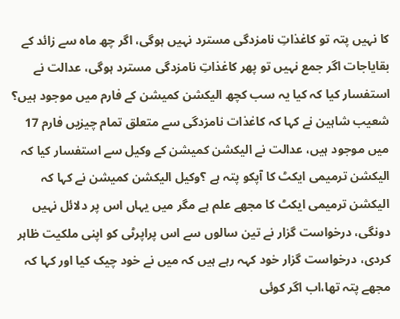کا نہیں پتہ تو کاغذاتِ نامزدگی مسترد نہیں ہوگی، اگر چھ ماہ سے زائد کے بقایاجات اگر جمع نہیں تو پھر کاغذاتِ نامزدگی مسترد ہوگی، عدالت نے استفسار کیا کہ کیا یہ سب کچھ الیکشن کمیشن کے فارم میں موجود ہیں؟ شعیب شاہین نے کہا کہ کاغذات نامزدگی سے متعلق تمام چیزیں فارم 17 میں موجود ہیں، عدالت نے الیکشن کمیشن کے وکیل سے استفسار کیا کہ الیکشن ترمیمی ایکٹ کا آپکو پتہ ہے ؟وکیل الیکشن کمیشن نے کہا کہ الیکشن ترمیمی ایکٹ کا مجھے علم ہے مگر میں یہاں اس پر دلائل نہیں دونگی، درخواست گزار نے تین سالوں سے اس پراپرٹی کو اپنی ملکیت ظاہر کردی، درخواست گزار خود کہہ رہے ہیں کہ میں نے خود چیک کیا اور کہا کہ مجھے پتہ تھا،اب اگر کوئی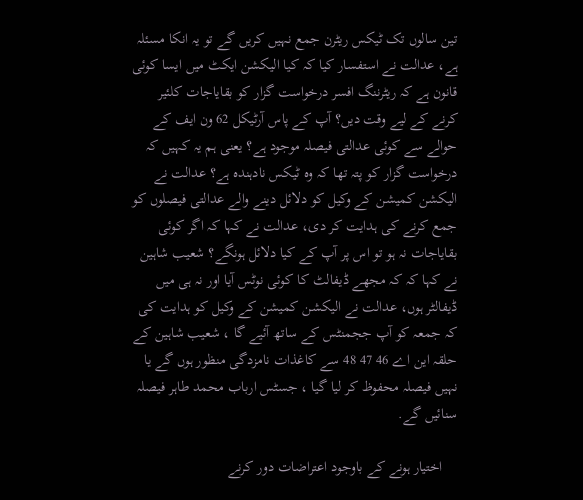تین سالوں تک ٹیکس ریٹرن جمع نہیں کریں گے تو یہ انکا مسئلہ ہے، عدالت نے استفسار کیا کہ کیا الیکشن ایکٹ میں ایسا کوئی قانون ہے کہ ریٹرننگ افسر درخواست گزار کو بقایاجات کلئیر کرنے کے لیے وقت دیں؟ آپ کے پاس آرٹیکل 62 ون ایف کے حوالے سے کوئی عدالتی فیصلہ موجود ہے؟ یعنی ہم یہ کہیں کہ درخواست گزار کو پتہ تھا کہ وہ ٹیکس نادہندہ ہے؟ عدالت نے الیکشن کمیشن کے وکیل کو دلائل دینے والے عدالتی فیصلوں کو جمع کرنے کی ہدایت کر دی، عدالت نے کہا کہ اگر کوئی بقایاجات نہ ہو تو اس پر آپ کے کیا دلائل ہونگے؟ شعیب شاہین نے کہا کہ کہ مجھے ڈیفالٹ کا کوئی نوٹس آیا اور نہ ہی میں ڈیفالٹر ہوں، عدالت نے الیکشن کمیشن کے وکیل کو ہدایت کی کہ جمعہ کو آپ ججمنٹس کے ساتھ آئیے گا ، شعیب شاہین کے حلقہ این اے 46 47 48 سے کاغذات نامزدگی منظور ہوں گے یا نہیں فیصلہ محفوظ کر لیا گیا ، جسٹس ارباب محمد طاہر فیصلہ سنائیں گے.

    اختیار ہونے کے باوجود اعتراضات دور کرنے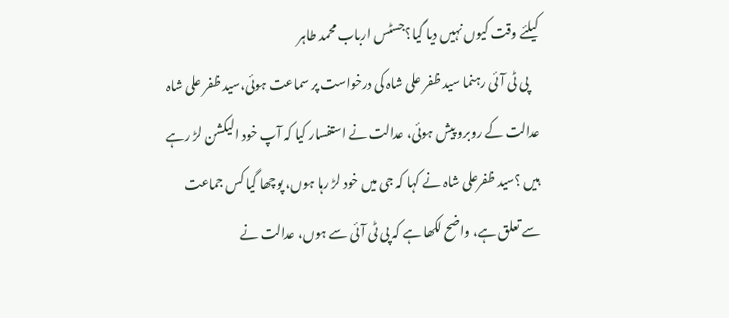کیلئے وقت کیوں نہیں دیا گیا؟جسٹس ارباب محمد طاہر
    پی ٹی آئی رہنما سید ظفر علی شاہ کی درخواست پر سماعت ہوئی،سید ظفر علی شاہ عدالت کے روبرو پیش ہوئی، عدالت نے استفسار کیا کہ آپ خود الیکشن لڑ رہے ہیں ؟سید ظفرعلی شاہ نے کہا کہ جی میں خود لڑ رہا ہوں، پوچھا گیا کس جماعت سے تعلق ہے، واضح لکھا ہے کہ پی ٹی آئی سے ہوں، عدالت نے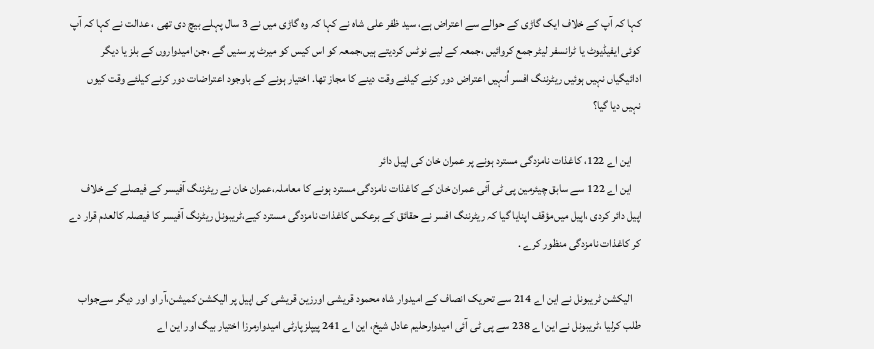کہا کہ آپ کے خلاف ایک گاڑی کے حوالے سے اعتراض ہے، سید ظفر علی شاہ نے کہا کہ وہ گاڑی میں نے 3 سال پہلے بیچ دی تھی ، عدالت نے کہا کہ آپ کوئی ایفیڈیوٹ یا ٹرانسفر لیٹر جمع کروائیں ،جمعہ کے لیے نوٹس کردیتے ہیں،جمعہ کو اس کیس کو میرٹ پر سنیں گے ،جن امیدواروں کے بلز یا دیگر ادائیگیاں نہیں ہوئیں ریٹرننگ افسر اُنہیں اعتراض دور کرنے کیلئے وقت دینے کا مجاز تھا. اختیار ہونے کے باوجود اعتراضات دور کرنے کیلئے وقت کیوں نہیں دیا گیا؟

    این اے 122، کاغذات نامزدگی مسترد ہونے پر عمران خان کی اپیل دائر
    این اے 122 سے سابق چیئرمین پی ٹی آئی عمران خان کے کاغذات نامزدگی مسترد ہونے کا معاملہ،عمران خان نے ریٹرننگ آفیسر کے فیصلے کے خلاف اپیل دائر کردی ،اپیل میں‌مؤقف اپنایا گیا کہ ریٹرننگ افسر نے حقائق کے برعکس کاغذات نامزدگی مسترد کیے،ٹریبونل ریٹرنگ آفیسر کا فیصلہ کالعدم قرار دے کر کاغذات نامزدگی منظور کرے .

    الیکشن ٹریبونل نے این اے 214 سے تحریک انصاف کے امیدوار شاہ محمود قریشی اورزین قریشی کی اپیل پر الیکشن کمیشن،آر او اور دیگر سےجواب طلب کرلیا ،ٹریبونل نے این اے 238 سے پی ٹی آئی امیدوارحلیم عادل شیخ، این اے 241 پیپلزپارٹی امیدوارمرزا اختیار بیگ اور این اے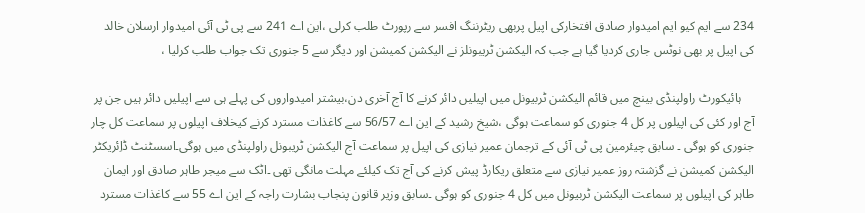234 سے ایم کیو ایم امیدوار صادق افتخارکی اپیل پربھی ریٹرننگ افسر سے رپورٹ طلب کرلی ،این اے 241 سے پی ٹی آئی امیدوار ارسلان خالد کی اپیل پر بھی نوٹس جاری کردیا گیا ہے جب کہ الیکشن ٹریبونلز نے الیکشن کمیشن اور دیگر سے 5 جنوری تک جواب طلب کرلیا ،

    ہائیکورٹ راولپنڈی بینچ میں قائم الیکشن ٹربیونل میں اپیلیں دائر کرنے کا آج آخری دن،بیشتر امیدواروں کی پہلے ہی سے اپیلیں دائر ہیں جن پر آج اور کئی کی اپیلوں پر کل 4 جنوری کو سماعت ہوگی ،شیخ رشید کے این اے 56/57 سے کاغذات مسترد کرنے کیخلاف اپیلوں پر سماعت کل چار جنوری کو ہوگی ۔ سابق چیئرمین پی ٹی آئی کے ترجمان عمیر نیازی کی اپیل پر سماعت آج الیکشن ٹریبونل راولپنڈی میں ہوگی۔اسسٹنٹ ڈاِئریکٹر الیکشن کمیشن نے گزشتہ روز عمیر نیازی سے متعلق ریکارڈ پیش کرنے کی آج تک کیلئے مہلت مانگی تھی ۔اٹک سے میجر طاہر صادق اور ایمان طاہر کی اپیلوں پر سماعت الیکشن ٹربیونل میں کل 4 جنوری کو ہوگی ۔سابق وزیر قانون پنجاب بشارت راجہ کے این اے 55 سے کاغذات مسترد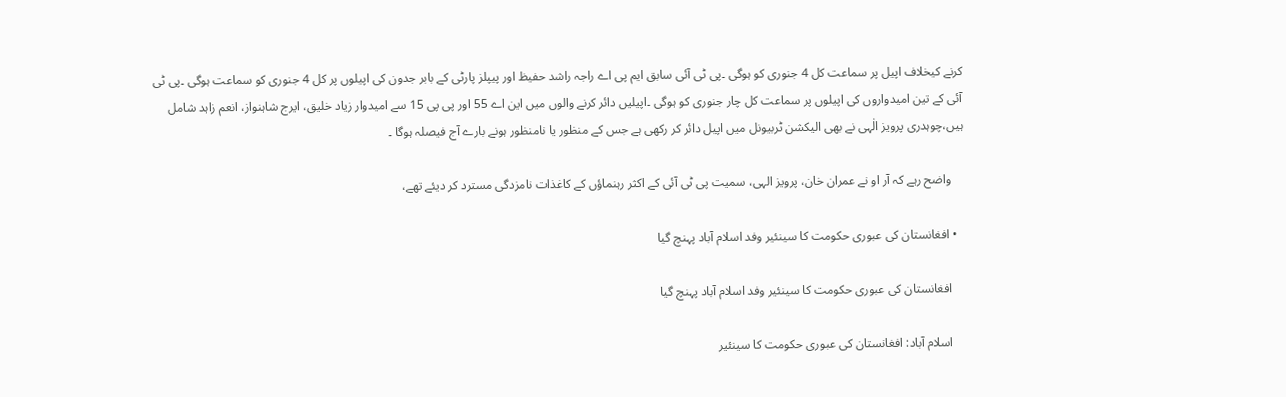کرنے کیخلاف اپیل پر سماعت کل 4 جنوری کو ہوگی ۔پی ٹی آئی سابق ایم پی اے راجہ راشد حفیظ اور پیپلز پارٹی کے بابر جدون کی اپیلوں پر کل 4 جنوری کو سماعت ہوگی ۔پی ٹی آئی کے تین امیدواروں کی اپیلوں پر سماعت کل چار جنوری کو ہوگی ۔اپیلیں دائر کرنے والوں میں این اے 55 اور پی پی 15 سے امیدوار زیاد خلیق، ایرج شاہنواز، انعم زاہد شامل ہیں،چوہدری پرویز الٰہی نے بھی الیکشن ٹربیونل میں اپیل دائر کر رکھی ہے جس کے منظور یا نامنظور ہونے بارے آج فیصلہ ہوگا ۔

    واضح رہے کہ آر او نے عمران خان، پرویز الہی، سمیت پی ٹی آئی کے اکثر رہنماؤں کے کاغذات نامزدگی مسترد کر دیئے تھے،

  • افغانستان کی عبوری حکومت کا سینئیر وفد اسلام آباد پہنچ گیا

    افغانستان کی عبوری حکومت کا سینئیر وفد اسلام آباد پہنچ گیا

    اسلام آباد: افغانستان کی عبوری حکومت کا سینئیر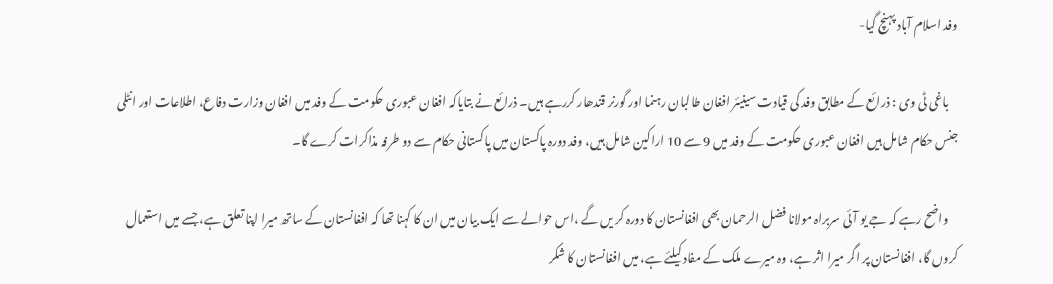وفد اسلام آباد پہنچ گیا-

    باغی ٹی وی : ذرائع کے مطابق وفد کی قیادت سینیئر افغان طالبان رہنما اور گورنر قندھار کررہے ہیں۔ ذرائع نے بتایاکہ افغان عبوری حکومت کے وفد میں افغان وزارت دفاع، اطلاعات اور انٹلی جنس حکام شامل ہیں افغان عبوری حکومت کے وفد میں 9 سے 10 اراکین شامل ہیں، وفد دورہ پاکستان میں پاکستانی حکام سے دو طرفہ مذاکرات کرے گا۔

    واضح رہے کہ جے یو آئی سربراہ مولانا فضل الرحمان بھی افغانستان کا دورہ کر یں گے ،اس حوالے سے ایک بیان میں ان کا کہنا تھا کہ افغانستان کے ساتھ میرا اپنا تعلق ہے، جسے میں استعمال کروں گا، افغانستان پر اگر میرا اثر ہے، وہ میرے ملک کے مفاد کیلئے ہے، میں افغانستان کا شکر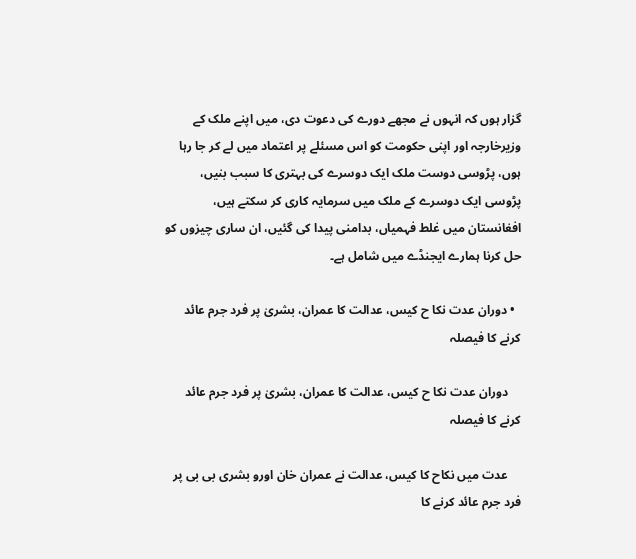گزار ہوں کہ انہوں نے مجھے دورے کی دعوت دی، میں اپنے ملک کے وزیرخارجہ اور اپنی حکومت کو اس مسئلے پر اعتماد میں لے کر جا رہا ہوں، پڑوسی دوست ملک ایک دوسرے کی بہتری کا سبب بنیں، پڑوسی ایک دوسرے کے ملک میں سرمایہ کاری کر سکتے ہیں، افغانستان میں غلط فہمیاں، بدامنی پیدا کی گئیں، ان ساری چیزوں کو حل کرنا ہمارے ایجنڈے میں شامل ہے۔

  • دوران عدت نکا ح کیس، عدالت کا عمران، بشریٰ پر فرد جرم عائد کرنے کا فیصلہ

    دوران عدت نکا ح کیس، عدالت کا عمران، بشریٰ پر فرد جرم عائد کرنے کا فیصلہ

    عدت میں نکاح کا کیس، عدالت نے عمران خان اورو بشری بی بی پر فرد جرم عائد کرنے کا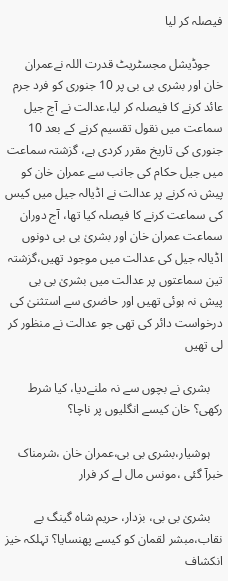فیصلہ کر لیا

    جوڈیشل مجسٹریٹ قدرت اللہ نےعمران خان اور بشری بی بی پر 10 جنوری کو فرد جرم عائد کرنے کا فیصلہ کر لیا،عدالت نے آج جیل سماعت میں نقول تقسیم کرنے کے بعد 10 جنوری کی تاریخ مقرر کردی ہے، گزشتہ سماعت میں جیل حکام کی جانب سے عمران خان کو پیش نہ کرنے پر عدالت نے اڈیالہ جیل میں کیس کی سماعت کرنے کا فیصلہ کیا تھا، آج دوران سماعت عمران خان اور بشریٰ بی بی دونوں اڈیالہ جیل کی عدالت میں موجود تھیں،گزشتہ تین سماعتوں پر عدالت میں بشریٰ بی بی پیش نہ ہوئی تھیں اور حاضری سے استثنیٰ کی درخواست دائر کی تھی جو عدالت نے منظور کر لی تھیں

    بشری نے بچوں سے نہ ملنےدیا، کیا شرط رکھی؟ خان کیسے انگلیوں پر ناچا؟

    ہوشیار،بشری بی بی،عمران خان ،شرمناک خبرآ گئی ،مونس مال لے کر فرار

    بشریٰ بی بی، بزدار، حریم شاہ گینگ بے نقاب،مبشر لقمان کو کیسے پھنسایا؟ تہلکہ خیز انکشاف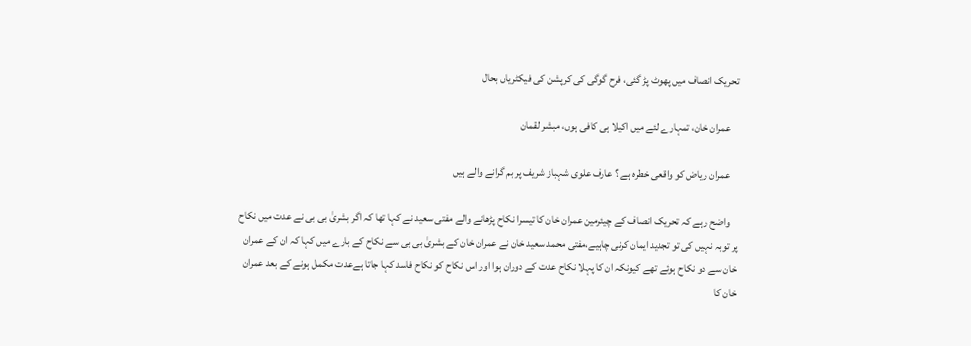تحریک انصاف میں پھوٹ پڑ گئی، فرح گوگی کی کرپشن کی فیکٹریاں بحال

    عمران خان، تمہارے لئے میں اکیلا ہی کافی ہوں، مبشر لقمان

    عمران ریاض کو واقعی خطرہ ہے ؟ عارف علوی شہباز شریف پر بم گرانے والے ہیں

    واضح رہے کہ تحریک انصاف کے چیئرمین عمران خان کا تیسرا نکاح پڑھانے والے مفتی سعید نے کہا تھا کہ اگر بشریٰ بی بی نے عدت میں نکاح پر توبہ نہیں کی تو تجدید ایمان کرنی چاہیے،مفتی محمد سعید خان نے عمران خان کے بشریٰ بی بی سے نکاح کے بارے میں کہا کہ ان کے عمران خان سے دو نکاح ہوئے تھے کیونکہ ان کا پہلا نکاح عدت کے دوران ہوا اور اس نکاح کو نکاح فاسد کہا جاتا ہےعدت مکمل ہونے کے بعد عمران خان کا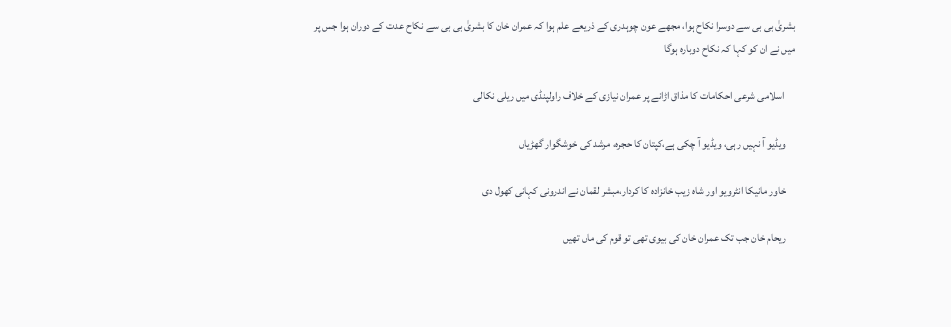بشریٰ بی بی سے دوسرا نکاح ہوا، مجھے عون چوہدری کے ذریعے علم ہوا کہ عمران خان کا بشریٰ بی بی سے نکاح عدت کے دوران ہوا جس پر میں نے ان کو کہا کہ نکاح دوبارہ ہوگا

     اسلامی شرعی احکامات کا مذاق اڑانے پر عمران نیازی کے خلاف راولپنڈی میں ریلی نکالی

    ویڈیو آ نہیں رہی، ویڈیو آ چکی ہے،کپتان کا حجرہ، مرشد کی خوشگوار گھڑیاں

    خاور مانیکا انٹرویو اور شاہ زیب خانزادہ کا کردار،مبشر لقمان نے اندرونی کہانی کھول دی

    ریحام خان جب تک عمران خان کی بیوی تھی تو قوم کی ماں تھیں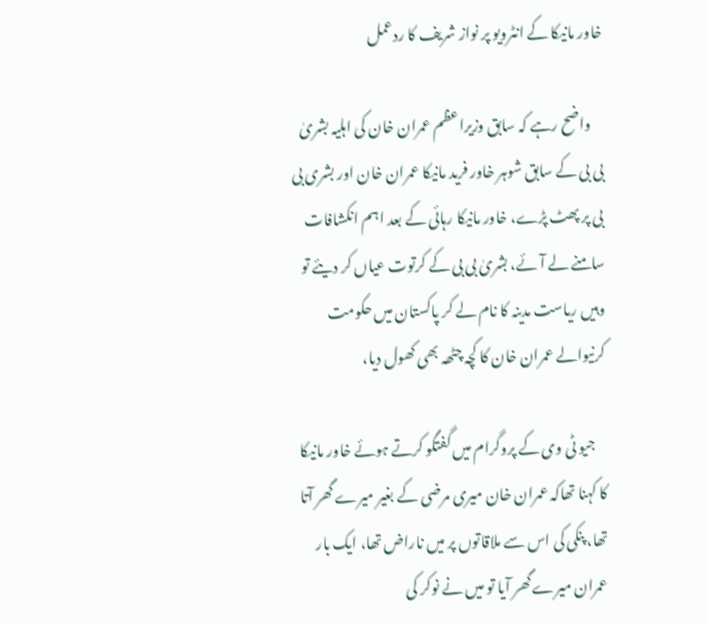خاور مانیکا کے انٹرویو پر نواز شریف کا ردعمل

    واضح رہے کہ سابق وزیراعظم عمران خان کی اہلیہ بشریٰ بی بی کے سابق شوہر خاور فرید مانیکا عمران خان اور بشری بی بی پر پھٹ پڑے، خاور مانیکا رہائی کے بعد اہم انکشافات سامنے لے آئے، بشریٰ بی بی کے کرتوت عیاں کر دیئے تو وہیں ریاست مدینہ کا نام لے کر پاکستان میں حکومت کرنیوالے عمران خان کا کچہ چٹھہ بھی کھول دیا،

    جیو ٹی وی کے پروگرام میں گفتگو کرتے ہوئے خاور مانیکا کا کہنا تھاکہ عمران خان میری مرضی کے بغیر میرے گھر آتا تھا، پنکی کی اس سے ملاقاتوں پر میں ناراض تھا، ایک بار عمران میرے گھر آیا تو میں نے نوکر کی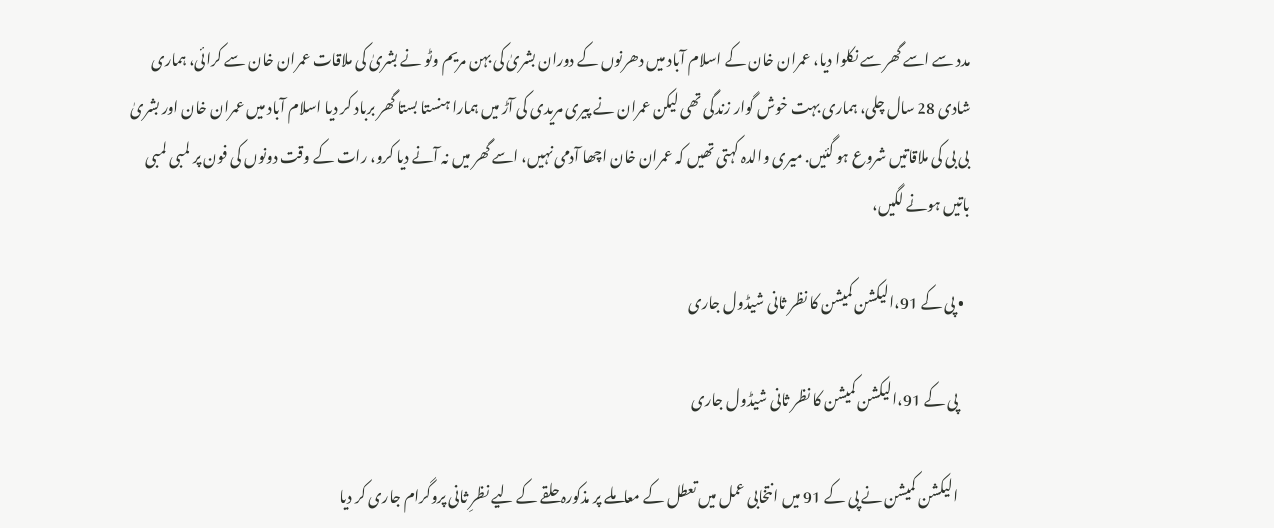مدد سے اسے گھر سے نکلوا دیا، عمران خان کے اسلام آباد میں دھرنوں کے دوران بشریٰ کی بہن مریم وٹو نے بشریٰ کی ملاقات عمران خان سے کرائی، ہماری شادی 28 سال چلی، ہماری بہت خوش گوار زندگی تھی لیکن عمران نے پیری مریدی کی آڑ میں ہمارا ہنستا بستا گھر برباد کر دیا اسلام آباد میں عمران خان اور بشریٰ بی بی کی ملاقاتیں شروع ہو گئیں. میری والدہ کہتی تھیں کہ عمران خان اچھا آدمی نہیں، اسے گھر میں نہ آنے دیا کرو، رات کے وقت دونوں کی فون پر لمبی لمبی باتیں ہونے لگیں،

  • پی کے 91،الیکشن کمیشن کا نظر ثانی شیڈول جاری

    پی کے 91،الیکشن کمیشن کا نظر ثانی شیڈول جاری

    الیکشن کمیشن نے پی کے 91 میں انتخابی عمل میں تعطل کے معاملے پر مذکورہ حلقے کے لیے نظرِ ثانی پروگرام جاری کر دیا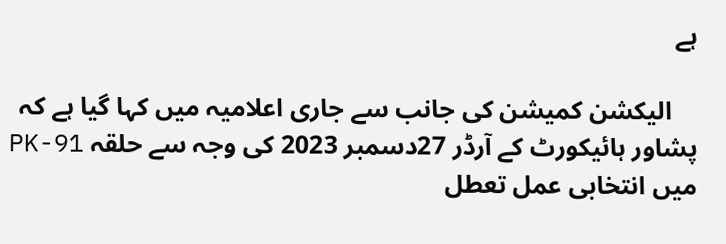ہے

    الیکشن کمیشن کی جانب سے جاری اعلامیہ میں کہا گیا ہے کہ پشاور ہائیکورٹ کے آرڈر 27دسمبر 2023 کی وجہ سے حلقہ PK-91 میں انتخابی عمل تعطل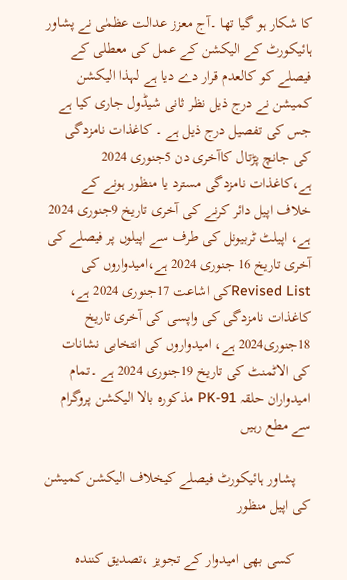کا شکار ہو گیا تھا ۔آج معزز عدالت عظمٰی نے پشاور ہائیکورٹ کے الیکشن کے عمل کی معطلی کے فیصلے کو کالعدم قرار دے دیا ہے لہذا الیکشن کمیشن نے درج ذیل نظر ثانی شیڈول جاری کیا ہے جس کی تفصیل درج ذیل ہے ۔ کاغذات نامزدگی کی جانچ پڑتال کاآخری دن 5جنوری 2024 ہے،کاغذات نامزدگی مسترد یا منظور ہونے کے خلاف اپیل دائر کرنے کی آخری تاریخ 9جنوری 2024 ہے، اپیلٹ ٹربیونل کی طرف سے اپیلوں پر فیصلے کی آخری تاریخ 16 جنوری 2024 ہے،امیدواروں کی Revised Listکی اشاعت 17جنوری 2024 ہے، کاغذات نامزدگی کی واپسی کی آخری تاریخ 18جنوری2024 ہے، امیدواروں کی انتخابی نشانات کی الاٹمنٹ کی تاریخ 19جنوری 2024 ہے ۔تمام امیدواران حلقہ PK-91 مذکورہ بالا الیکشن پروگرام سے مطع رہیں

    پشاور ہائیکورٹ فیصلے کیخلاف الیکشن کمیشن کی اپیل منظور

    کسی بھی امیدوار کے تجویز ،تصدیق کنندہ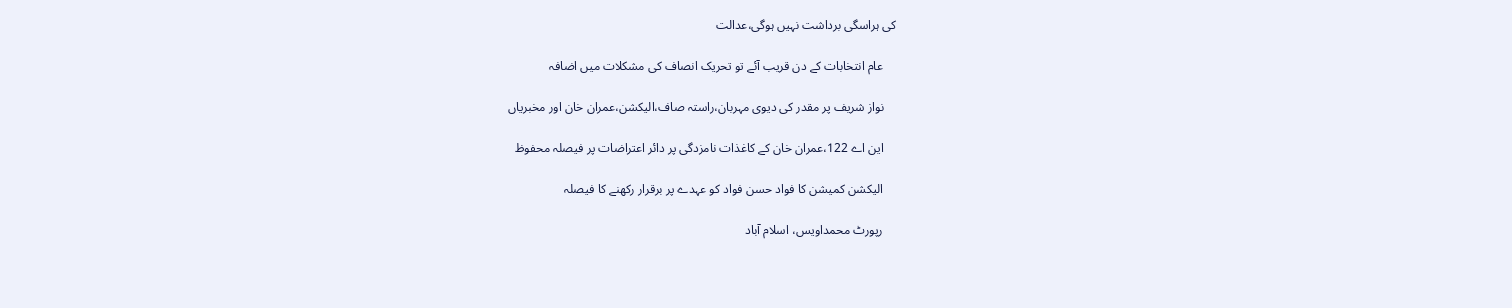کی ہراسگی برداشت نہیں ہوگی،عدالت

    عام انتخابات کے دن قریب آئے تو تحریک انصاف کی مشکلات میں اضافہ

    نواز شریف پر مقدر کی دیوی مہربان،راستہ صاف،الیکشن،عمران خان اور مخبریاں

    این اے 122،عمران خان کے کاغذات نامزدگی پر دائر اعتراضات پر فیصلہ محفوظ

    الیکشن کمیشن کا فواد حسن فواد کو عہدے پر برقرار رکھنے کا فیصلہ

    رپورٹ محمداویس، اسلام آباد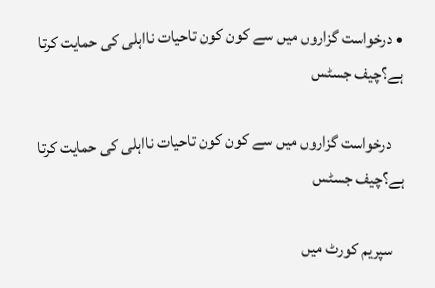• درخواست گزاروں میں سے کون کون تاحیات نااہلی کی حمایت کرتا ہے؟چیف جسٹس

    درخواست گزاروں میں سے کون کون تاحیات نااہلی کی حمایت کرتا ہے؟چیف جسٹس

    سپریم کورٹ میں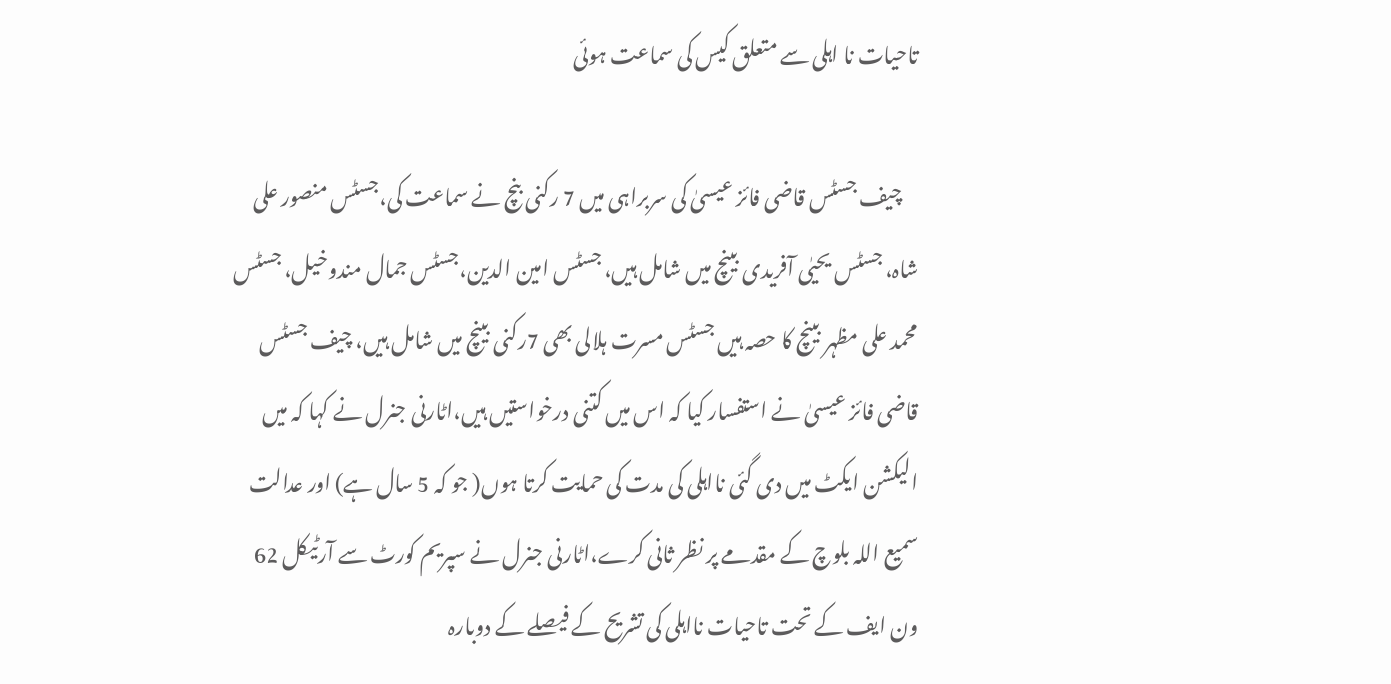تاحیات نا اہلی سے متعلق کیس کی سماعت ہوئی

    چیف جسٹس قاضی فائز عیسیٰ کی سربراہی میں 7 رکنی بنچ نے سماعت کی،جسٹس منصور علی شاہ، جسٹس یحیٰی آفریدی بینچ میں شامل ہیں، جسٹس امین الدین،جسٹس جمال مندوخیل، جسٹس محمد علی مظہر بینچ کا حصہ ہیں جسٹس مسرت ہلالی بھی 7رکنی بینچ میں شامل ہیں، چیف جسٹس قاضی فائز عیسیٰ نے استفسار کیا کہ اس میں کتنی درخواستیں ہیں،اٹارنی جنرل نے کہا کہ میں الیکشن ایکٹ میں دی گئی نااہلی کی مدت کی حمایت کرتا ہوں( جو کہ 5 سال ہے) اور عدالت سمیع اللہ بلوچ کے مقدمے پر نظر ثانی کرے،اٹارنی جنرل نے سپریم کورٹ سے آرٹیکل 62 ون ایف کے تحت تاحیات نااہلی کی تشریح کے فیصلے کے دوبارہ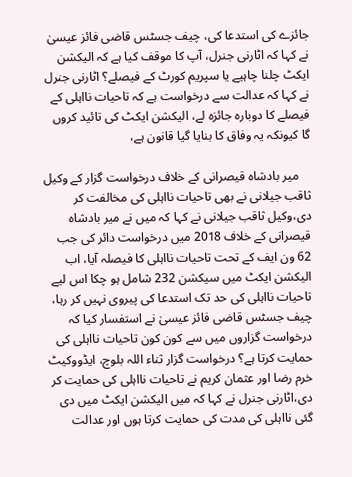جائزے کی استدعا کی، چیف جسٹس قاضی فائز عیسیٰ نے کہا کہ اٹارنی جنرل، آپ کا موقف کیا ہے کہ الیکشن ایکٹ چلنا چاہیے یا سپریم کورٹ کے فیصلے؟ اٹارنی جنرل نے کہا کہ عدالت سے درخواست ہے کہ تاحیات نااہلی کے فیصلے کا دوبارہ جائزہ لے، الیکشن ایکٹ کی تائید کروں گا کیونکہ یہ وفاق کا بنایا گیا قانون ہے،

    میر بادشاہ قیصرانی کے خلاف درخواست گزار کے وکیل ثاقب جیلانی نے بھی تاحیات نااہلی کی مخالفت کر دی،وکیل ثاقب جیلانی نے کہا کہ میں نے میر بادشاہ قیصرانی کے خلاف 2018 میں درخواست دائر کی جب 62 ون ایف کے تحت تاحیات نااہلی کا فیصلہ آیا، اب الیکشن ایکٹ میں سیکشن 232 شامل ہو چکا اس لیے تاحیات نااہلی کی حد تک استدعا کی پیروی نہیں کر رہا، چیف جسٹس قاضی فائز عیسیٰ نے استفسار کیا کہ درخواست گزاروں میں سے کون کون تاحیات نااہلی کی حمایت کرتا ہے؟ درخواست گزار ثناء اللہ بلوچ، ایڈووکیٹ خرم رضا اور عثمان کریم نے تاحیات نااہلی کی حمایت کر دی،اٹارنی جنرل نے کہا کہ میں الیکشن ایکٹ میں دی گئی نااہلی کی مدت کی حمایت کرتا ہوں اور عدالت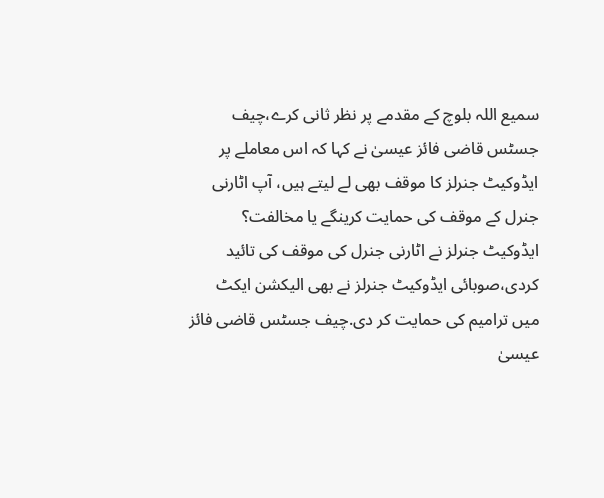سمیع اللہ بلوچ کے مقدمے پر نظر ثانی کرے،چیف جسٹس قاضی فائز عیسیٰ نے کہا کہ اس معاملے پر ایڈوکیٹ جنرلز کا موقف بھی لے لیتے ہیں، آپ اٹارنی جنرل کے موقف کی حمایت کرینگے یا مخالفت؟ ایڈوکیٹ جنرلز نے اٹارنی جنرل کی موقف کی تائید کردی،صوبائی ایڈوکیٹ جنرلز نے بھی الیکشن ایکٹ میں ترامیم کی حمایت کر دی.چیف جسٹس قاضی فائز عیسیٰ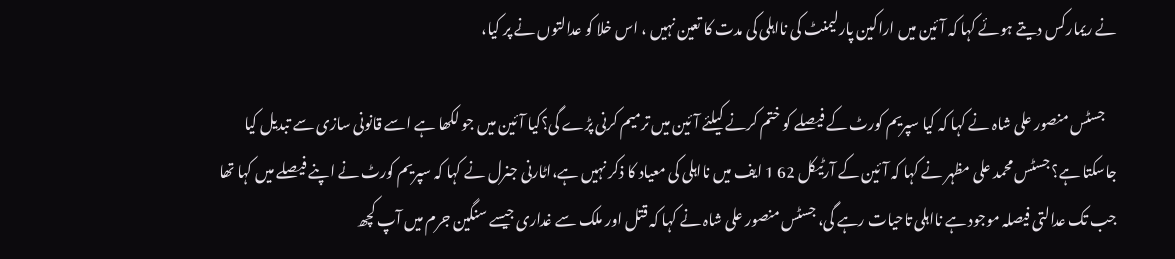نے ریمارکس دیتے ہوئے کہا کہ آئین میں اراکین پارلیمنٹ کی نااہلی کی مدت کا تعین نہیں ، اس خلا کو عدالتوں نے پر کیا،

    جسٹس منصور علی شاہ نے کہا کہ کیا سپریم کورٹ کے فیصلے کو ختم کرنے کیلئے آئین میں ترمیم کرنی پڑے گی؟کیا آئین میں جو لکھا ہے اسے قانونی سازی سے تبدیل کیا جاسکتا ہے؟ جسٹس محمد علی مظہر نے کہا کہ آئین کے آرٹیکل 62 1 ایف میں نااہلی کی معیاد کا ذکر نہیں ہے،اٹارنی جنرل نے کہا کہ سپریم کورٹ نے اپنے فیصلے میں کہا تھا جب تک عدالتی فیصلہ موجود ہے نااہلی تاحیات رہے گی، جسٹس منصور علی شاہ نے کہا کہ قتل اور ملک سے غداری جیسے سنگین جرم میں آپ کچھ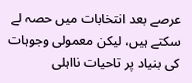عرصے بعد انتخابات میں حصہ لے سکتے ہیں، لیکن معمولی وجوہات کی بنیاد پر تاحیات نااہلی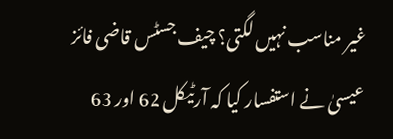غیر مناسب نہیں لگتی؟ چیف جسٹس قاضی فائز عیسیٰ نے استفسار کیا کہ آرٹیکل 62 اور 63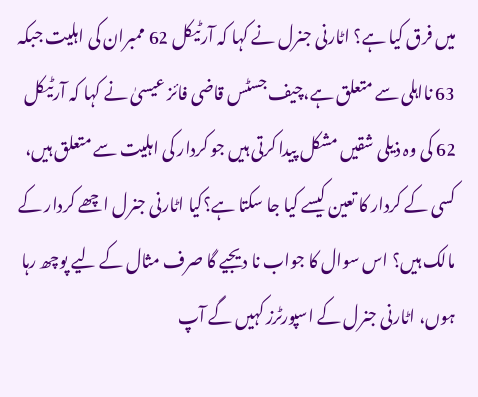میں فرق کیا ہے؟ اٹارنی جنرل نے کہا کہ آرٹیکل 62 ممبران کی اہلیت جبکہ 63 نااہلی سے متعلق ہے،چیف جسٹس قاضی فائز عیسیٰ نے کہا کہ آرٹیکل 62 کی وہ ذیلی شقیں مشکل پیدا کرتی ہیں جو کردار کی اہلیت سے متعلق ہیں، کسی کے کردار کا تعین کیسے کیا جا سکتا ہے؟کیا اٹارنی جنرل اچھے کردار کے مالک ہیں؟ اس سوال کا جواب نا دیجیے گا صرف مثال کے لیے پوچھ رہا ہوں، اٹارنی جنرل کے اسپورٹرز کہیں گے آپ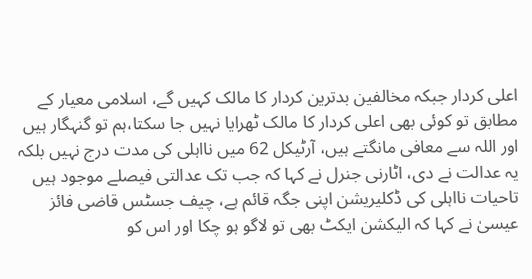اعلی کردار جبکہ مخالفین بدترین کردار کا مالک کہیں گے، اسلامی معیار کے مطابق تو کوئی بھی اعلی کردار کا مالک ٹھرایا نہیں جا سکتا،ہم تو گنہگار ہیں اور اللہ سے معافی مانگتے ہیں، آرٹیکل 62 میں نااہلی کی مدت درج نہیں بلکہ یہ عدالت نے دی، اٹارنی جنرل نے کہا کہ جب تک عدالتی فیصلے موجود ہیں تاحیات نااہلی کی ڈکلیریشن اپنی جگہ قائم ہے، چیف جسٹس قاضی فائز عیسیٰ نے کہا کہ الیکشن ایکٹ بھی تو لاگو ہو چکا اور اس کو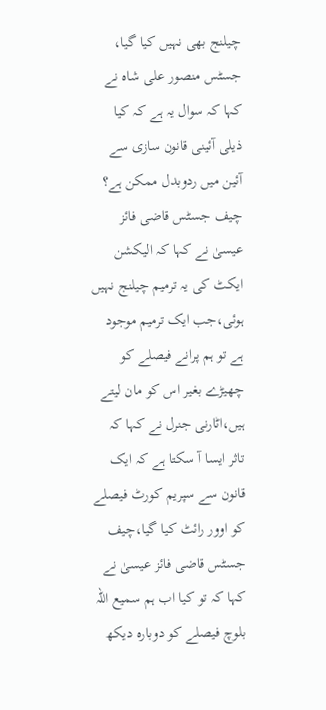چیلنج بھی نہیں کیا گیا، جسٹس منصور علی شاہ نے کہا کہ سوال یہ ہے کہ کیا ذیلی آئینی قانون سازی سے آئین میں ردوبدل ممکن ہے؟ چیف جسٹس قاضی فائز عیسیٰ نے کہا کہ الیکشن ایکٹ کی یہ ترمیم چیلنج نہیں ہوئی،جب ایک ترمیم موجود ہے تو ہم پرانے فیصلے کو چھیڑے بغیر اس کو مان لیتے ہیں،اٹارنی جنرل نے کہا کہ تاثر ایسا آ سکتا ہے کہ ایک قانون سے سپریم کورٹ فیصلے کو اوور رائٹ کیا گیا،چیف جسٹس قاضی فائز عیسیٰ نے کہا کہ تو کیا اب ہم سمیع اللہ بلوچ فیصلے کو دوبارہ دیکھ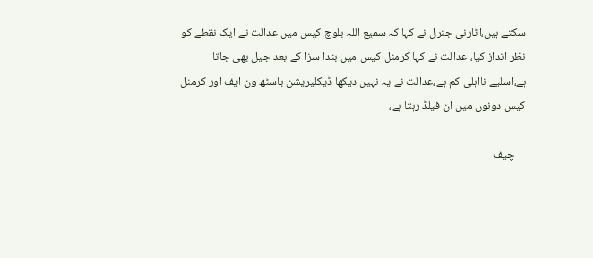سکتے ہیں،اٹارنی جنرل نے کہا کہ سمیع اللہ بلوچ کیس میں عدالت نے ایک نقطے کو نظر انداز کیا، عدالت نے کہا کرمنل کیس میں بندا سزا کے بعد جیل بھی جاتا ہے،اسلیے نااہلی کم ہے،عدالت نے یہ نہیں دیکھا ڈیکلیریشن باسٹھ ون ایف اور کرمنل کیس دونوں میں ان فیلڈ رہتا ہے،

    چیف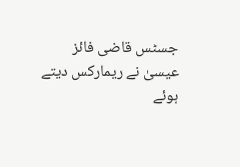جسٹس قاضی فائز عیسیٰ نے ریمارکس دیتے ہوئے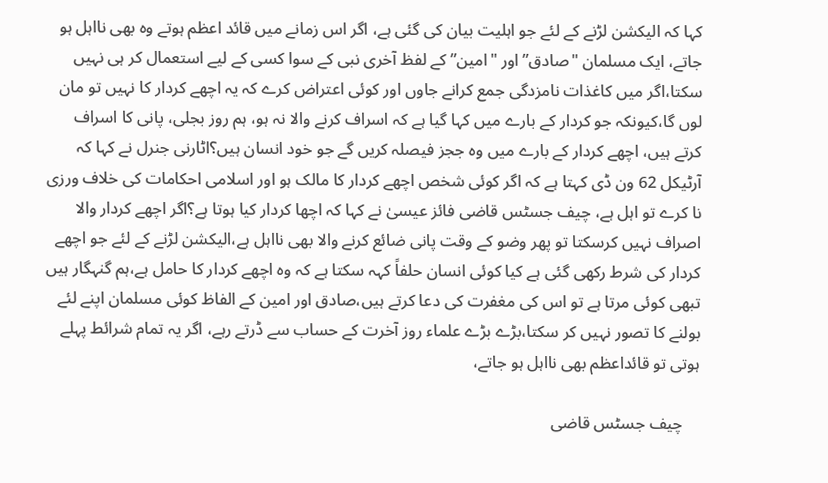کہا کہ الیکشن لڑنے کے لئے جو اہلیت بیان کی گئی ہے، اگر اس زمانے میں قائد اعظم ہوتے وہ بھی نااہل ہو جاتے، ایک مسلمان "صادق” اور "امین” کے لفظ آخری نبی کے سوا کسی کے لیے استعمال کر ہی نہیں سکتا،اگر میں کاغذات نامزدگی جمع کرانے جاوں اور کوئی اعتراض کرے کہ یہ اچھے کردار کا نہیں تو مان لوں گا،کیونکہ جو کردار کے بارے میں کہا گیا ہے کہ اسراف کرنے والا نہ ہو، ہم روز بجلی، پانی کا اسراف کرتے ہیں، اچھے کردار کے بارے میں وہ ججز فیصلہ کریں گے جو خود انسان ہیں؟اٹارنی جنرل نے کہا کہ آرٹیکل 62 ون ڈی کہتا ہے کہ اگر کوئی شخص اچھے کردار کا مالک ہو اور اسلامی احکامات کی خلاف ورزی نا کرے تو اہل ہے، چیف جسٹس قاضی فائز عیسیٰ نے کہا کہ اچھا کردار کیا ہوتا ہے؟اگر اچھے کردار والا اصراف نہیں کرسکتا تو پھر وضو کے وقت پانی ضائع کرنے والا بھی نااہل ہے،الیکشن لڑنے کے لئے جو اچھے کردار کی شرط رکھی گئی ہے کیا کوئی انسان حلفاً کہہ سکتا ہے کہ وہ اچھے کردار کا حامل ہے،ہم گنہگار ہیں تبھی کوئی مرتا ہے تو اس کی مغفرت کی دعا کرتے ہیں،صادق اور امین کے الفاظ کوئی مسلمان اپنے لئے بولنے کا تصور نہیں کر سکتا،بڑے بڑے علماء روز آخرت کے حساب سے ڈرتے رہے، اگر یہ تمام شرائط پہلے ہوتی تو قائداعظم بھی نااہل ہو جاتے،

    چیف جسٹس قاضی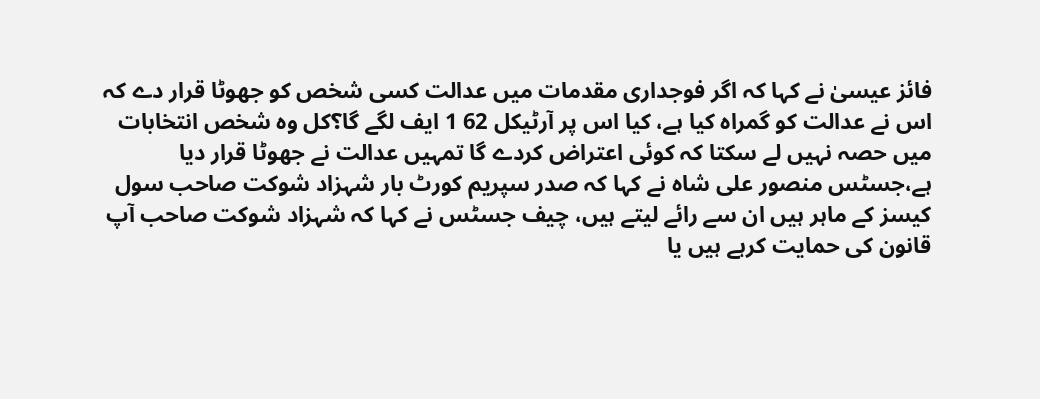فائز عیسیٰ نے کہا کہ اگر فوجداری مقدمات میں عدالت کسی شخص کو جھوٹا قرار دے کہ اس نے عدالت کو گمراہ کیا ہے، کیا اس پر آرٹیکل 62 1 ایف لگے گا؟کل وہ شخص انتخابات میں حصہ نہیں لے سکتا کہ کوئی اعتراض کردے گا تمہیں عدالت نے جھوٹا قرار دیا ہے،جسٹس منصور علی شاہ نے کہا کہ صدر سپریم کورٹ بار شہزاد شوکت صاحب سول کیسز کے ماہر ہیں ان سے رائے لیتے ہیں، چیف جسٹس نے کہا کہ شہزاد شوکت صاحب آپ قانون کی حمایت کرہے ہیں یا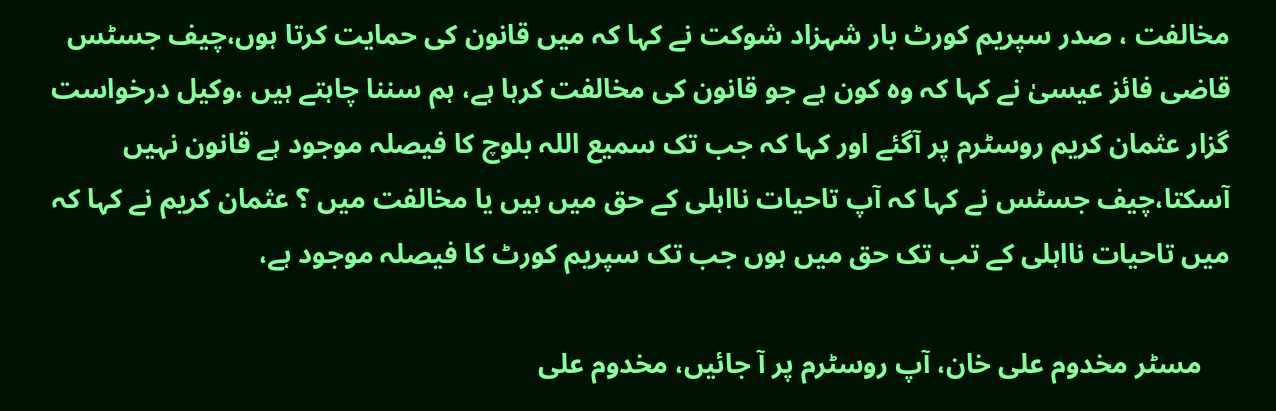مخالفت ، صدر سپریم کورٹ بار شہزاد شوکت نے کہا کہ میں قانون کی حمایت کرتا ہوں،چیف جسٹس قاضی فائز عیسیٰ نے کہا کہ وہ کون ہے جو قانون کی مخالفت کرہا ہے، ہم سننا چاہتے ہیں ،وکیل درخواست گزار عثمان کریم روسٹرم پر آگئے اور کہا کہ جب تک سمیع اللہ بلوچ کا فیصلہ موجود ہے قانون نہیں آسکتا،چیف جسٹس نے کہا کہ آپ تاحیات نااہلی کے حق میں ہیں یا مخالفت میں ؟ عثمان کریم نے کہا کہ میں تاحیات نااہلی کے تب تک حق میں ہوں جب تک سپریم کورٹ کا فیصلہ موجود ہے،

    مسٹر مخدوم علی خان، آپ روسٹرم پر آ جائیں، مخدوم علی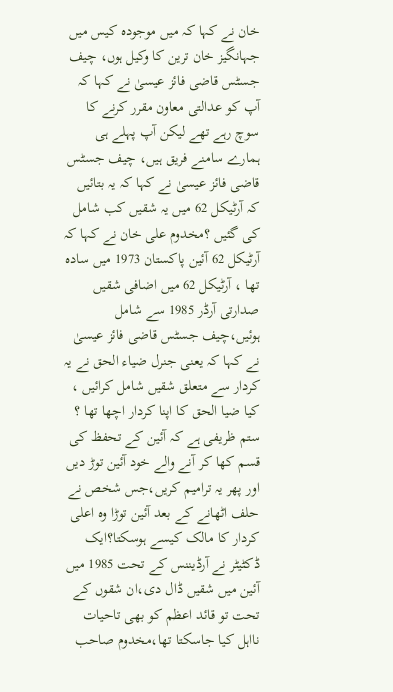خان نے کہا کہ میں موجودہ کیس میں جہانگیز خان ترین کا وکیل ہوں، چیف جسٹس قاضی فائز عیسیٰ نے کہا کہ آپ کو عدالتی معاون مقرر کرنے کا سوچ رہے تھے لیکن آپ پہلے ہی ہمارے سامنے فریق ہیں، چیف جسٹس قاضی فائز عیسیٰ نے کہا کہ یہ بتائیں کہ آرٹیکل 62 میں یہ شقیں کب شامل کی گئیں ؟مخدوم علی خان نے کہا کہ آرٹیکل 62 آئین پاکستان 1973 میں سادہ تھا ، آرٹیکل 62 میں اضافی شقیں صدارتی آرڈر 1985 سے شامل ہوئیں،چیف جسٹس قاضی فائز عیسیٰ نے کہا کہ یعنی جنرل ضیاء الحق نے یہ کردار سے متعلق شقیں شامل کرائیں ، کیا ضیا الحق کا اپنا کردار اچھا تھا ؟ ستم ظریفی ہے کہ آئین کے تحفظ کی قسم کھا کر آنے والے خود آئین توڑ دیں اور پھر یہ ترامیم کریں،جس شخص نے حلف اٹھانے کے بعد آئین توڑا وہ اعلی کردار کا مالک کیسے ہوسکتا؟ایک ڈکٹیٹر نے آرڈیننس کے تحت 1985 میں آئین میں شقیں ڈال دی،ان شقوں کے تحت تو قائد اعظم کو بھی تاحیات نااہل کیا جاسکتا تھا،مخدوم صاحب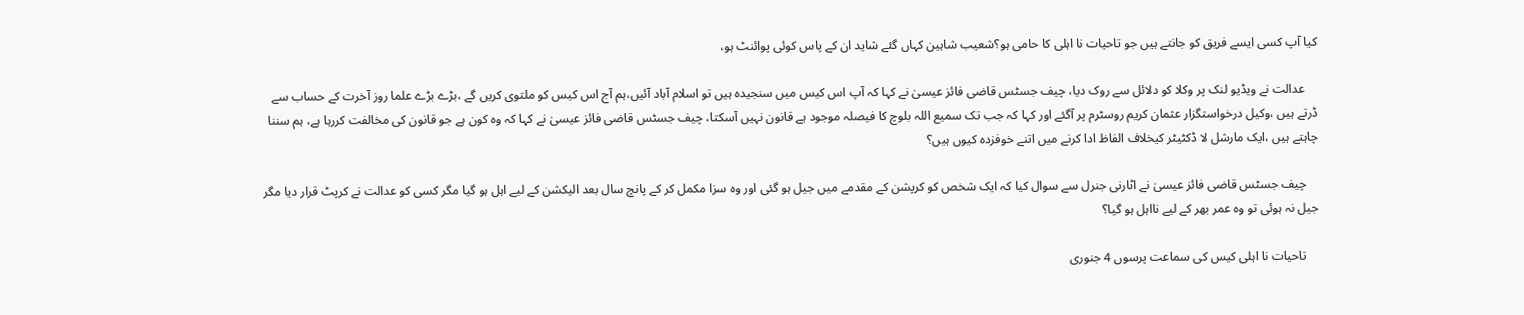کیا آپ کسی ایسے فریق کو جانتے ہیں جو تاحیات نا اہلی کا حامی ہو؟شعیب شاہین کہاں گئے شاید ان کے پاس کوئی پوائنٹ ہو،

    عدالت نے ویڈیو لنک پر وکلا کو دلائل سے روک دیا، چیف جسٹس قاضی فائز عیسیٰ نے کہا کہ آپ اس کیس میں سنجیدہ ہیں تو اسلام آباد آئیں،ہم آج اس کیس کو ملتوی کریں گے ،بڑے بڑے علما روز آخرت کے حساب سے ڈرتے ہیں ،وکیل درخواستگزار عثمان کریم روسٹرم پر آگئے اور کہا کہ جب تک سمیع اللہ بلوچ کا فیصلہ موجود ہے قانون نہیں آسکتا، چیف جسٹس قاضی فائز عیسیٰ نے کہا کہ وہ کون ہے جو قانون کی مخالفت کررہا ہے، ہم سننا چاہتے ہیں ،ایک مارشل لا ڈکٹیٹر کیخلاف الفاظ ادا کرنے میں اتنے خوفزدہ کیوں ہیں؟

    چیف جسٹس قاضی فائز عیسیٰ نے اٹارنی جنرل سے سوال کیا کہ ایک شخص کو کرپشن کے مقدمے میں جیل ہو گئی اور وہ سزا مکمل کر کے پانچ سال بعد الیکشن کے لیے اہل ہو گیا مگر کسی کو عدالت نے کرپٹ قرار دیا مگر جیل نہ ہوئی تو وہ عمر بھر کے لیے نااہل ہو گیا؟

    تاحیات نا اہلی کیس کی سماعت پرسوں 4 جنوری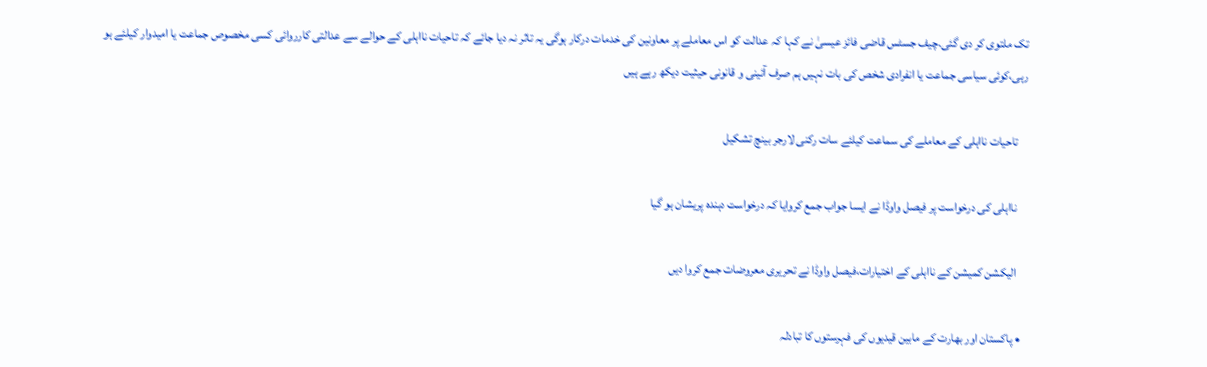تک ملتوی کر دی گئی.چیف جسٹس قاضی فائز عیسیٰ نے کہا کہ عدالت کو اس معاملے پر معاونین کی خدمات درکار ہوگی یہ تاثر نہ دیا جائے کہ تاحیات نااہلی کے حوالے سے عدالتی کارروائی کسی مخصوص جماعت یا امیدوار کیلئے ہو رہی،کوئی سیاسی جماعت یا انفرادی شخص کی بات نہیں ہم صرف آئینی و قانونی حیثیت دیکھ رہے ہیں

    تاحیات نااہلی کے معاملے کی سماعت کیلئے سات رکنی لارجر بینچ تشکیل

    نااہلی کی درخواست پر فیصل واوڈا نے ایسا جواب جمع کروایا کہ درخواست دہندہ پریشان ہو گیا

    الیکشن کمیشن کے نااہلی کے اختیارات،فیصل واوڈا نے تحریری معروضات جمع کروا دیں

  • پاکستان اور بھارت کے مابین قیدیوں کی فہرستوں کا تبادلہ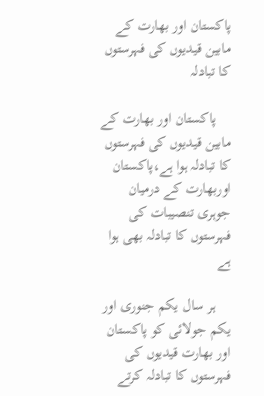پاکستان اور بھارت کے مابین قیدیوں کی فہرستوں کا تبادلہ

    پاکستان اور بھارت کے مابین قیدیوں کی فہرستوں کا تبادلہ ہوا ہے،پاکستان اوربھارت کے درمیان جوہری تنصیبات کی فہرستوں کا تبادلہ بھی ہوا ہے

    ہر سال یکم جنوری اور یکم جولائی کو پاکستان اور بھارت قیدیوں کی فہرستوں کا تبادلہ کرتے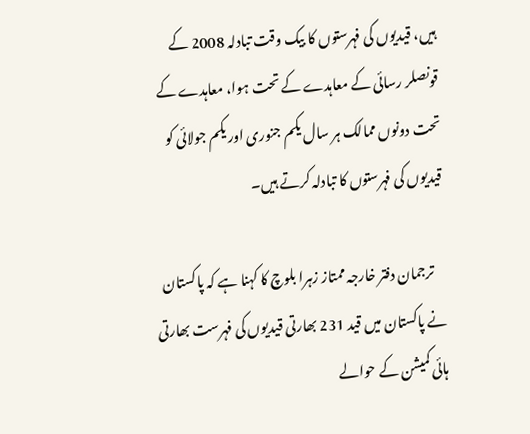ہیں، قیدیوں کی فہرستوں کا بیک وقت تبادلہ 2008 کے قونصلر رسائی کے معاہدے کے تحت ہوا، معاہدے کے تحت دونوں ممالک ہر سال یکم جنوری اور یکم جولائی کو قیدیوں کی فہرستوں کا تبادلہ کرتے ہیں۔

    ترجمان دفتر خارجہ ممتاز زہرا بلوچ کا کہنا ہے کہ پاکستان نے پاکستان میں قید 231 بھارتی قیدیوں کی فہرست بھارتی ہائی کمیشن کے حوالے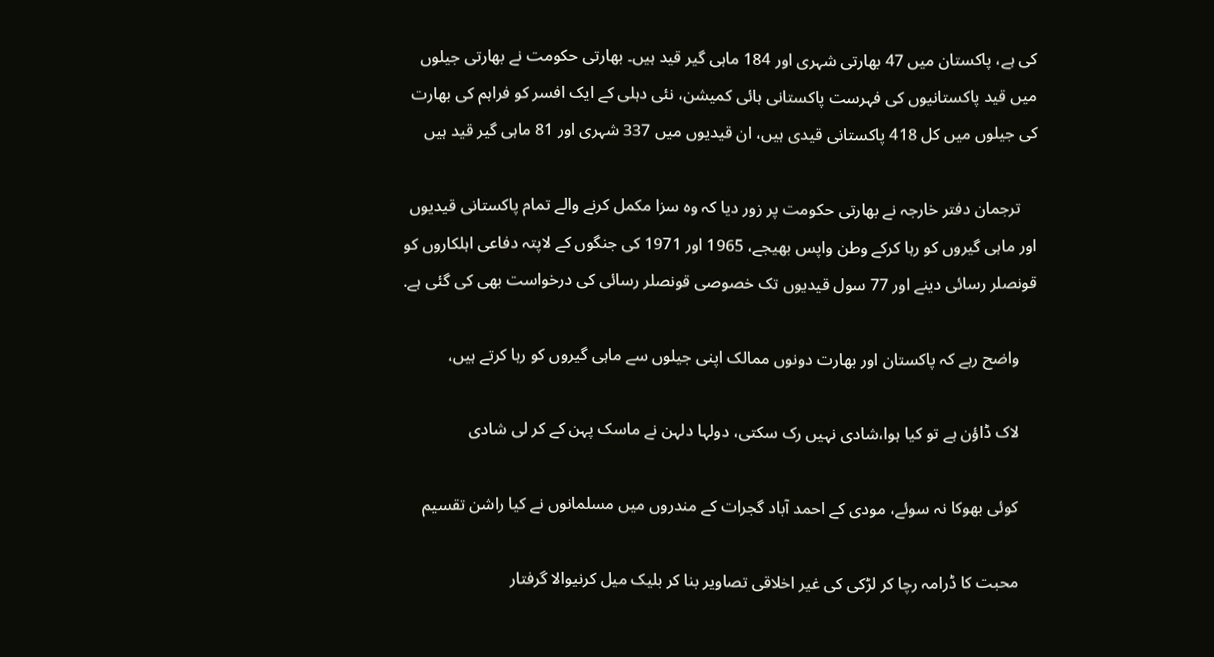کی ہے، پاکستان میں 47 بھارتی شہری اور 184 ماہی گیر قید ہیں۔ بھارتی حکومت نے بھارتی جیلوں میں قید پاکستانیوں کی فہرست پاکستانی ہائی کمیشن، نئی دہلی کے ایک افسر کو فراہم کی بھارت کی جیلوں میں کل 418 پاکستانی قیدی ہیں، ان قیدیوں میں 337 شہری اور 81 ماہی گیر قید ہیں

    ترجمان دفتر خارجہ نے بھارتی حکومت پر زور دیا کہ وہ سزا مکمل کرنے والے تمام پاکستانی قیدیوں اور ماہی گیروں کو رہا کرکے وطن واپس بھیجے، 1965 اور 1971 کی جنگوں کے لاپتہ دفاعی اہلکاروں کو قونصلر رسائی دینے اور 77 سول قیدیوں تک خصوصی قونصلر رسائی کی درخواست بھی کی گئی ہے.

    واضح رہے کہ پاکستان اور بھارت دونوں ممالک اپنی جیلوں سے ماہی گیروں کو رہا کرتے ہیں،

    لاک ڈاؤن ہے تو کیا ہوا،شادی نہیں رک سکتی، دولہا دلہن نے ماسک پہن کے کر لی شادی

    کوئی بھوکا نہ سوئے، مودی کے احمد آباد گجرات کے مندروں میں مسلمانوں نے کیا راشن تقسیم

    محبت کا ڈرامہ رچا کر لڑکی کی غیر اخلاقی تصاویر بنا کر بلیک میل کرنیوالا گرفتار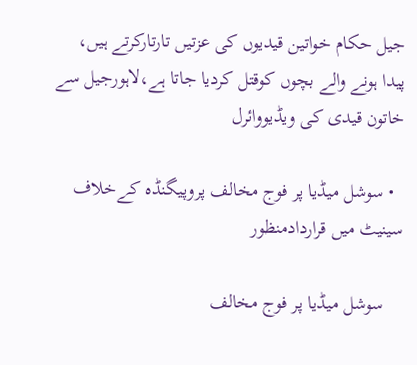جیل حکام خواتین قیدیوں کی عزتیں تارتارکرتے ہیں، پیدا ہونے والے بچوں کوقتل کردیا جاتا ہے،لاہورجیل سے خاتون قیدی کی ویڈیووائرل

  • سوشل میڈیا پر فوج مخالف پروپیگنڈہ کےخلاف سینیٹ میں قراردادمنظور

    سوشل میڈیا پر فوج مخالف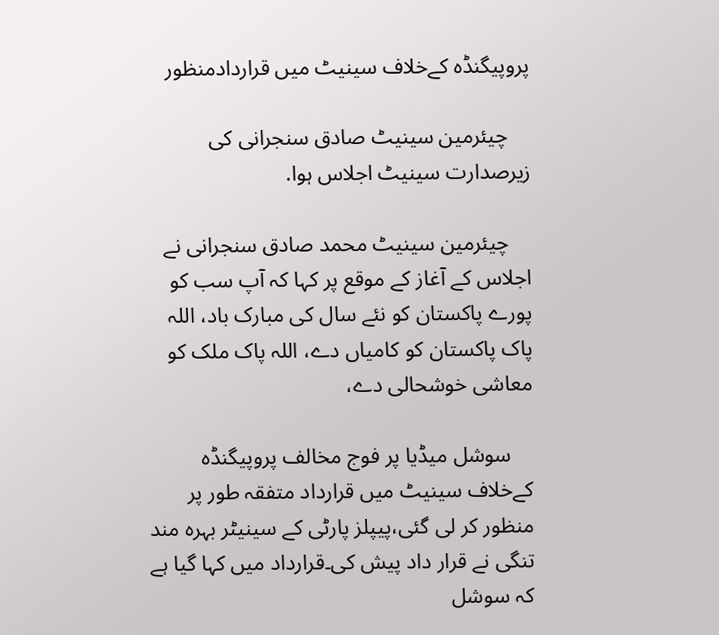پروپیگنڈہ کےخلاف سینیٹ میں قراردادمنظور

    چیئرمین سینیٹ صادق سنجرانی کی زیرصدارت سینیٹ اجلاس ہوا.

    چیئرمین سینیٹ محمد صادق سنجرانی نے اجلاس کے آغاز کے موقع پر کہا کہ آپ سب کو پورے پاکستان کو نئے سال کی مبارک باد، اللہ پاک پاکستان کو کامیاں دے، اللہ پاک ملک کو معاشی خوشحالی دے،

    سوشل میڈیا پر فوج مخالف پروپیگنڈہ کےخلاف سینیٹ میں قرارداد متفقہ طور پر منظور کر لی گئی،پیپلز پارٹی کے سینیٹر بہرہ مند تنگی نے قرار داد پیش کی۔قرارداد میں کہا گیا ہے کہ سوشل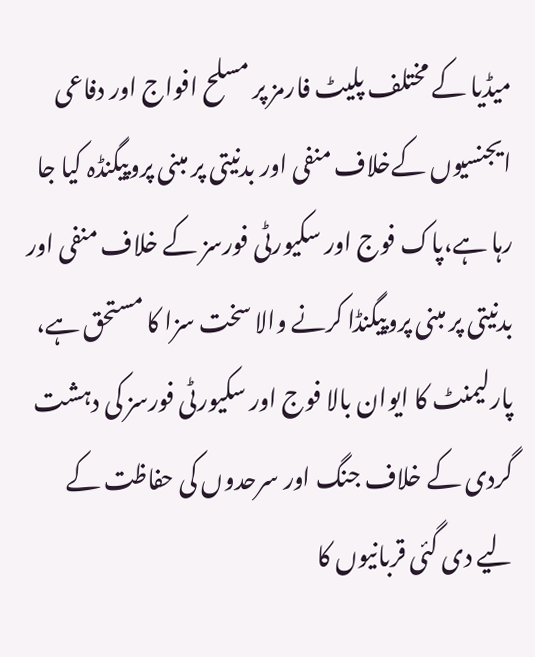میڈیا کے مختلف پلیٹ فارمز پر مسلح افواج اور دفاعی ایجنسیوں کےخلاف منفی اور بدنیتی پر مبنی پروپیگنڈہ کیا جا رہا ہے،پاک فوج اور سکیورٹی فورسز کے خلاف منفی اور بدنیتی پر مبنی پروپیگنڈا کرنے والا سخت سزا کا مستحق ہے، پارلیمنٹ کا ایوان بالا فوج اور سکیورٹی فورسز کی دہشت گردی کے خلاف جنگ اور سرحدوں کی حفاظت کے لیے دی گئی قربانیوں کا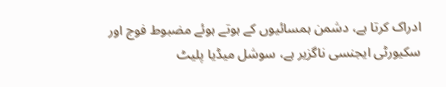ادراک کرتا ہے، دشمن ہمسائیوں کے ہوتے ہوئے مضبوط فوج اور سکیورٹی ایجنسی ناگزیر ہے، سوشل میڈیا پلیٹ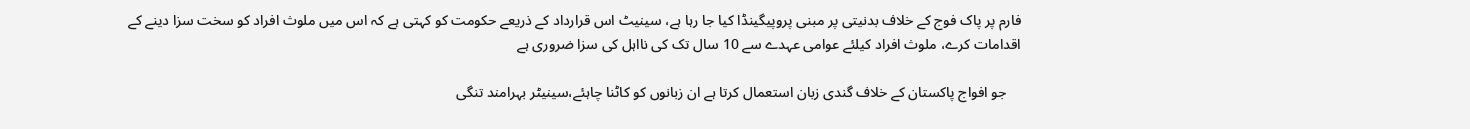فارم پر پاک فوج کے خلاف بدنیتی پر مبنی پروپیگینڈا کیا جا رہا ہے، سینیٹ اس قرارداد کے ذریعے حکومت کو کہتی ہے کہ اس میں ملوث افراد کو سخت سزا دینے کے اقدامات کرے، ملوث افراد کیلئے عوامی عہدے سے 10 سال تک کی نااہل کی سزا ضروری ہے

    جو افواج پاکستان کے خلاف گندی زبان استعمال کرتا ہے ان زبانوں کو کاٹنا چاہئے،سینیٹر بہرامند تنگی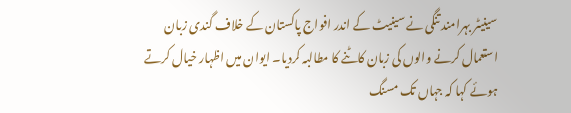سینیٹر بہرامند تنگی نے سینیٹ کے اندر افواج پاکستان کے خلاف گندی زبان استعمال کرنے والوں کی زبان کاٹنے کا مطالبہ کردیا۔ ایوان میں اظہار خیال کرتے ہوئے کہا کہ جہاں تک مسنگ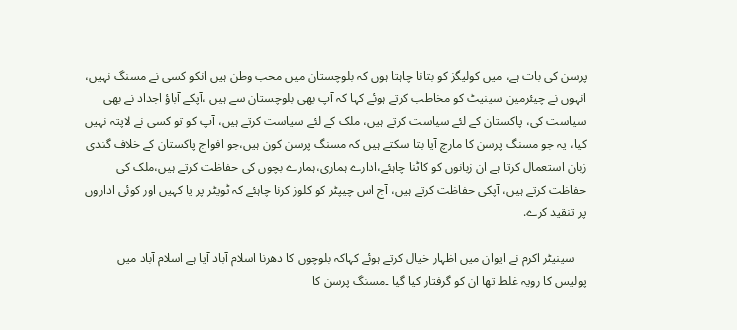پرسن کی بات ہے، میں کولیگز کو بتانا چاہتا ہوں کہ بلوچستان میں محب وطن ہیں انکو کسی نے مسنگ نہیں، انہوں نے چیئرمین سینیٹ کو مخاطب کرتے ہوئے کہا کہ آپ بھی بلوچستان سے ہیں ،آپکے آباؤ اجداد نے بھی سیاست کی، پاکستان کے لئے سیاست کرتے ہیں، ملک کے لئے سیاست کرتے ہیں، آپ کو تو کسی نے لاپتہ نہیں کیا، یہ جو مسنگ پرسن کا مارچ آیا بتا سکتے ہیں کہ مسنگ پرسن کون ہیں،جو افواج پاکستان کے خلاف گندی زبان استعمال کرتا ہے ان زبانوں کو کاٹنا چاہئے،ادارے ہماری،ہمارے بچوں کی حفاظت کرتے ہیں،ملک کی حفاظت کرتے ہیں، آپکی حفاظت کرتے ہیں، آج اس چیپٹر کو کلوز کرنا چاہئے کہ ٹویٹر پر یا کہیں اور کوئی اداروں پر تنقید کرے.

    سینیٹر اکرم نے ایوان میں اظہار خیال کرتے ہوئے کہاکہ بلوچوں کا دھرنا اسلام آباد آیا ہے اسلام آباد میں پولیس کا رویہ غلط تھا ان کو گرفتار کیا گیا ۔مسنگ پرسن کا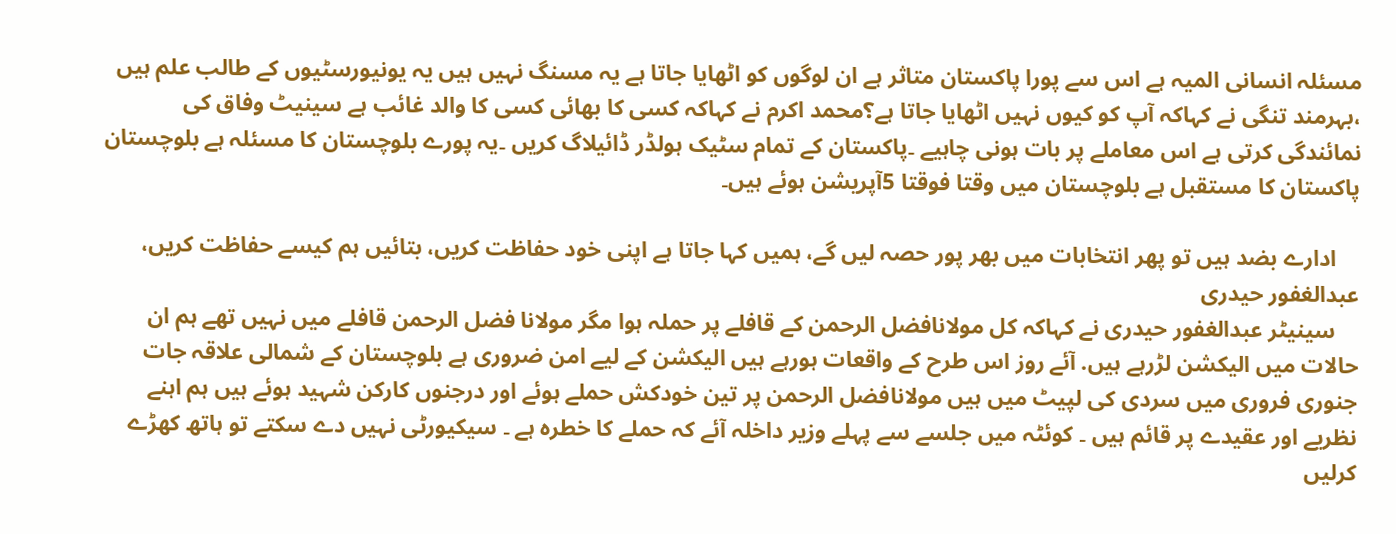مسئلہ انسانی المیہ ہے اس سے پورا پاکستان متاثر ہے ان لوگوں کو اٹھایا جاتا ہے یہ مسنگ نہیں ہیں یہ یونیورسٹیوں کے طالب علم ہیں ،بہرمند تنگی نے کہاکہ آپ کو کیوں نہیں اٹھایا جاتا ہے؟محمد اکرم نے کہاکہ کسی کا بھائی کسی کا والد غائب ہے سینیٹ وفاق کی نمائندگی کرتی ہے اس معاملے پر بات ہونی چاہیے ۔پاکستان کے تمام سٹیک ہولڈر ڈائیلاگ کریں ۔یہ پورے بلوچستان کا مسئلہ ہے بلوچستان پاکستان کا مستقبل ہے بلوچستان میں وقتا فوقتا 5آپریشن ہوئے ہیں۔

    ادارے بضد ہیں تو پھر انتخابات میں بھر پور حصہ لیں گے، ہمیں کہا جاتا ہے اپنی خود حفاظت کریں، بتائیں ہم کیسے حفاظت کریں، عبدالغفور حیدری
    سینیٹر عبدالغفور حیدری نے کہاکہ کل مولانافضل الرحمن کے قافلے پر حملہ ہوا مگر مولانا فضل الرحمن قافلے میں نہیں تھے ہم ان حالات میں الیکشن لڑرہے ہیں. آئے روز اس طرح کے واقعات ہورہے ہیں الیکشن کے لیے امن ضروری ہے بلوچستان کے شمالی علاقہ جات جنوری فروری میں سردی کی لپیٹ میں ہیں مولانافضل الرحمن پر تین خودکش حملے ہوئے اور درجنوں کارکن شہید ہوئے ہیں ہم اہنے نظریے اور عقیدے پر قائم ہیں ۔ کوئٹہ میں جلسے سے پہلے وزیر داخلہ آئے کہ حملے کا خطرہ ہے ۔ سیکیورٹی نہیں دے سکتے تو ہاتھ کھڑے کرلیں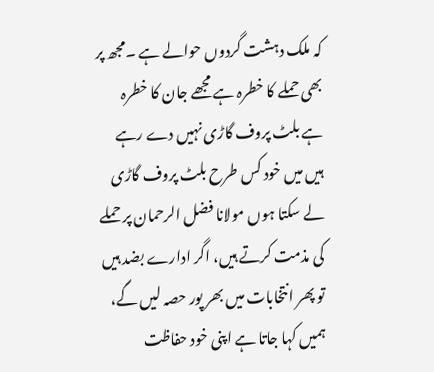کہ ملک دہشت گردوں حوالے ہے ۔مجھ پر بھی حملے کا خطرہ ہے مجھے جان کا خطرہ ہے بلٹ پروف گاڑی نہیں دے رہے ہیں میں خود کس طرح بلٹ پروف گاڑی لے سکتا ہوں مولانا فضل الرحمان پر حملے کی مذمت کرتے ہیں، اگر ادارے بضد ہیں تو پھر انتخابات میں بھر پور حصہ لیں گے، ہمیں کہا جاتا ہے اپنی خود حفاظت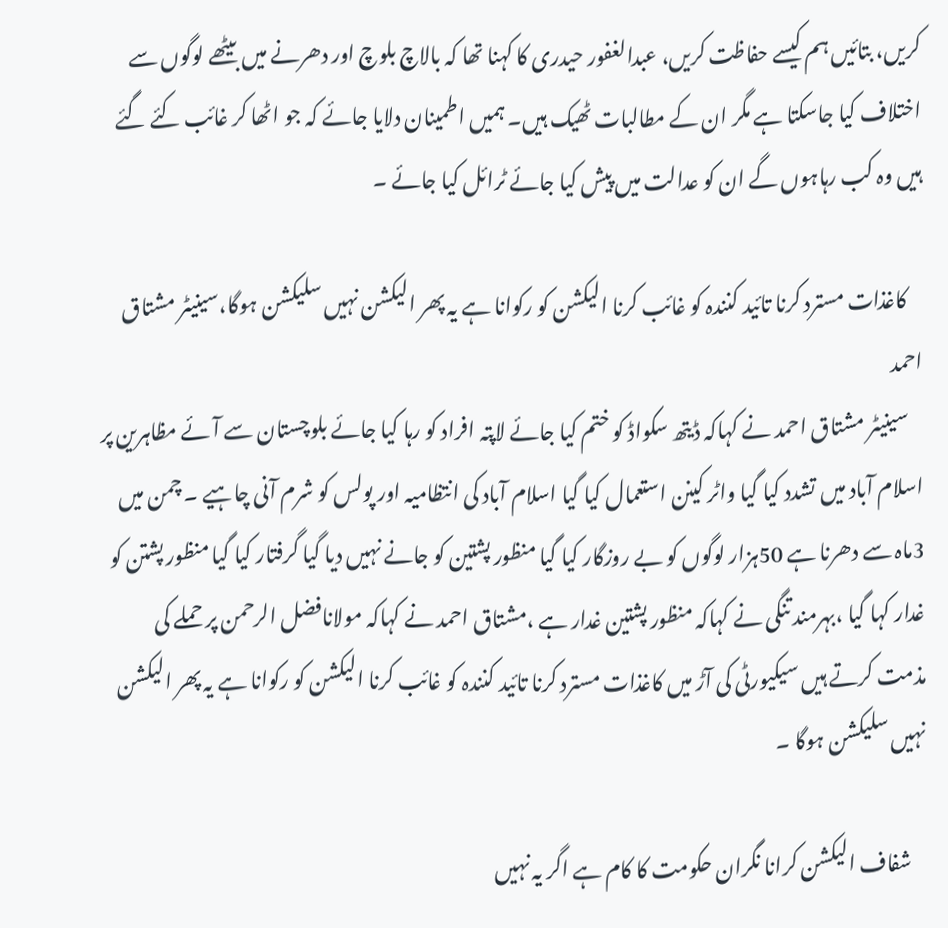کریں، بتائیں ہم کیسے حفاظت کریں، عبدالغفور حیدری کا کہنا تھا کہ بالاچ بلوچ اور دھرنے میں بیٹھے لوگوں سے اختلاف کیا جاسکتا ہے مگر ان کے مطالبات ٹھیک ہیں۔ ہمیں اطمینان دلایا جائے کہ جو اٹھا کر غائب کئے گئے ہیں وہ کب رہاہوں گے ان کو عدالت میں پیش کیا جائے ٹرائل کیا جائے ۔

    کاغذات مسترد کرنا تائید کنندہ کو غائب کرنا الیکشن کو رکوانا ہے یہ پھر الیکشن نہیں سلیکشن ہوگا،سینیٹر مشتاق احمد
    سینیٹر مشتاق احمد نے کہاکہ ڈیتھ سکواڈ کو ختم کیا جائے لاپتہ افراد کو رہا کیا جائے بلوچستان سے آئے مظاہرین پر اسلام آباد میں تشدد کیا گیا واٹر کینن استعمال کیا گیا اسلام آباد کی انتظامیہ اور پولس کو شرم آنی چاہیے ۔ چمن میں 3ماہ سے دھرنا ہے 50ہزار لوگوں کو بے روزگار کیا گیا منظور پشتین کو جانے نہیں دیا گیا گرفتار کیا گیا منظور پشتن کو غدار کہا گیا ،بہرمند تنگی نے کہاکہ منظور پشتین غدار ہے ،مشتاق احمد نے کہاکہ مولانافضل الرحمن پر حملے کی مذمت کرتے ہیں سیکیورٹی کی آڑ میں کاغذات مسترد کرنا تائید کنندہ کو غائب کرنا الیکشن کو رکوانا ہے یہ پھر الیکشن نہیں سلیکشن ہوگا ۔

    شفاف الیکشن کرانا نگران حکومت کا کام ہے اگر یہ نہیں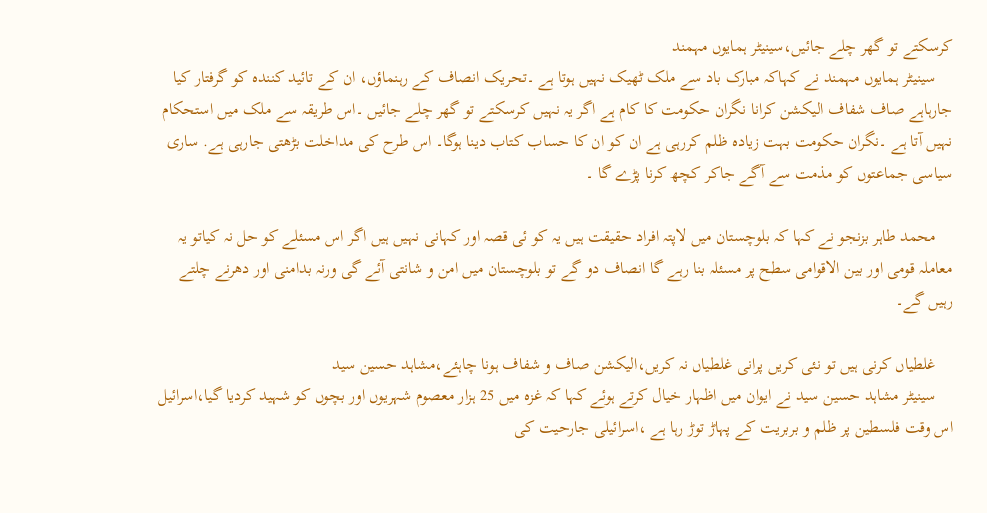کرسکتے تو گھر چلے جائیں،سینیٹر ہمایوں مہمند
    سینیٹر ہمایوں مہمند نے کہاکہ مبارک باد سے ملک ٹھیک نہیں ہوتا ہے ۔تحریک انصاف کے رہنماؤں، ان کے تائید کنندہ کو گرفتار کیا جارہاہے صاف شفاف الیکشن کرانا نگران حکومت کا کام ہے اگر یہ نہیں کرسکتے تو گھر چلے جائیں ۔اس طریقہ سے ملک میں استحکام نہیں آتا ہے ۔نگران حکومت بہت زیادہ ظلم کررہی ہے ان کو ان کا حساب کتاب دینا ہوگا۔ اس طرح کی مداخلت بڑھتی جارہی ہے. ساری سیاسی جماعتوں کو مذمت سے آگے جاکر کچھ کرنا پڑے گا ۔

    محمد طاہر بزنجو نے کہا کہ بلوچستان میں لاپتہ افراد حقیقت ہیں یہ کو ئی قصہ اور کہانی نہیں ہیں اگر اس مسئلے کو حل نہ کیاتو یہ معاملہ قومی اور بین الاقوامی سطح پر مسئلہ بنا رہے گا انصاف دو گے تو بلوچستان میں امن و شانتی آئے گی ورنہ بدامنی اور دھرنے چلتے رہیں گے۔

    غلطیاں کرنی ہیں تو نئی کریں پرانی غلطیاں نہ کریں،الیکشن صاف و شفاف ہونا چاہئے،مشاہد حسین سید
    سینیٹر مشاہد حسین سید نے ایوان میں اظہار خیال کرتے ہوئے کہا کہ غزہ میں 25 ہزار معصوم شہریوں اور بچوں کو شہید کردیا گیا،اسرائیل اس وقت فلسطین پر ظلم و بربریت کے پہاڑ توڑ رہا ہے ،اسرائیلی جارحیت کی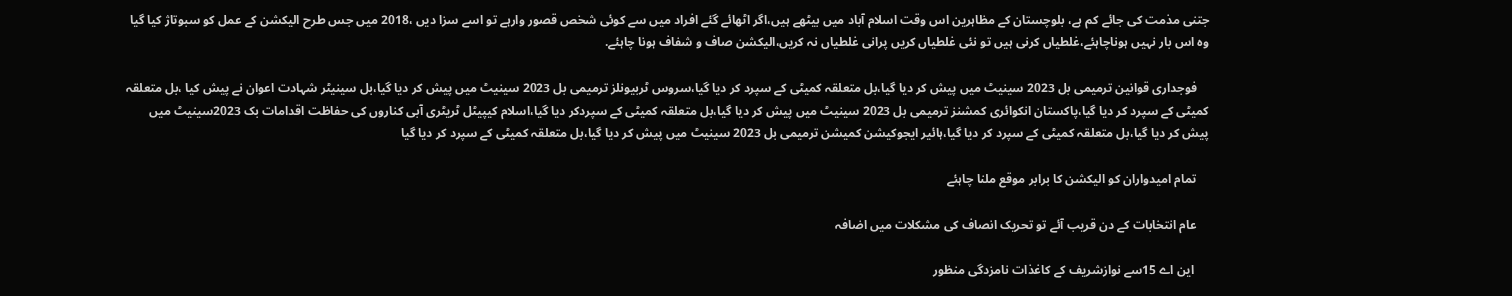جتنی مذمت کی جائے کم ہے، بلوچستان کے مظاہرین اس وقت اسلام آباد میں بیٹھے ہیں،اگر اٹھائے گئے افراد میں سے کوئی شخص قصور وارہے تو اسے سزا دیں ،2018 میں جس طرح الیکشن کے عمل کو سبوتاژ کیا گیا وہ اس بار نہیں ہوناچاہئے،غلطیاں کرنی ہیں تو نئی غلطیاں کریں پرانی غلطیاں نہ کریں،الیکشن صاف و شفاف ہونا چاہئے.

    فوجداری قوانین ترمیمی بل 2023 سینیٹ میں پیش کر دیا گیا،بل متعلقہ کمیٹی کے سپرد کر دیا گیا،سروس ٹربیونلز ترمیمی بل 2023 سینیٹ میں پیش کر دیا گیا،بل سینیٹر شہادت اعوان نے پیش کیا ،بل متعلقہ کمیٹی کے سپرد کر دیا گیا،پاکستان انکوائری کمشنز ترمیمی بل 2023 سینیٹ میں پیش کر دیا گیا،بل متعلقہ کمیٹی کے سپردکر دیا گیا،اسلام کیپیٹل ٹریٹری آبی کناروں کی حفاظت اقدامات بک 2023سینیٹ میں پیش کر دیا گیا،بل متعلقہ کمیٹی کے سپرد کر دیا گیا،ہائیر ایجوکیشن کمیشن ترمیمی بل 2023 سینیٹ میں پیش کر دیا گیا،بل متعلقہ کمیٹی کے سپرد کر دیا گیا

    تمام امیدواران کو الیکشن کا برابر موقع ملنا چاہئے

    عام انتخابات کے دن قریب آئے تو تحریک انصاف کی مشکلات میں اضافہ

     این اے 15سے نوازشریف کے کاغذات نامزدگی منظور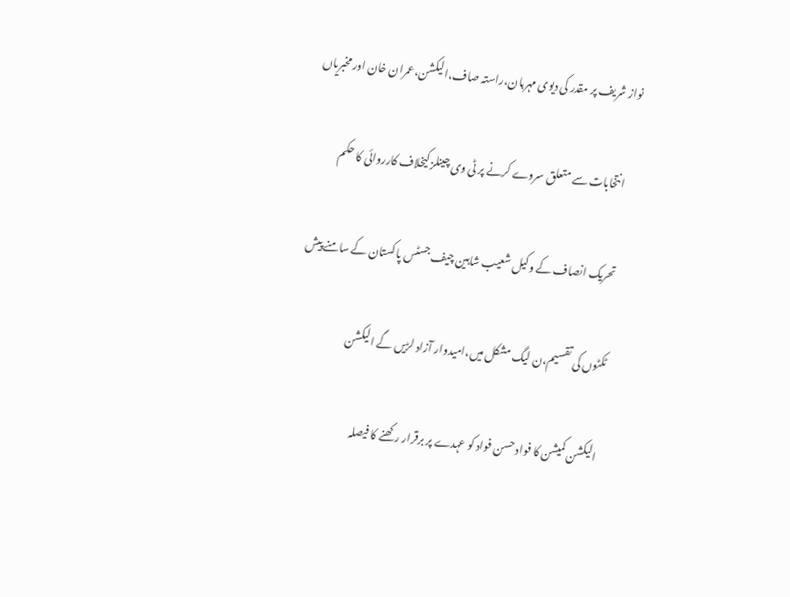نواز شریف پر مقدر کی دیوی مہربان،راستہ صاف،الیکشن،عمران خان اور مخبریاں

    انتخابات سے متعلق سروے کرنے پر ٹی وی چینلز کیخلاف کارروائی کا حکم

    تحریک انصاف کے وکیل شعیب شاہین چیف جسٹس پاکستان کے سامنے پیش

    ٹکٹوں کی تقسیم،ن لیگ مشکل میں،امیدوار آزاد لڑیں گے الیکشن

    الیکشن کمیشن کا فواد حسن فواد کو عہدے پر برقرار رکھنے کا فیصلہ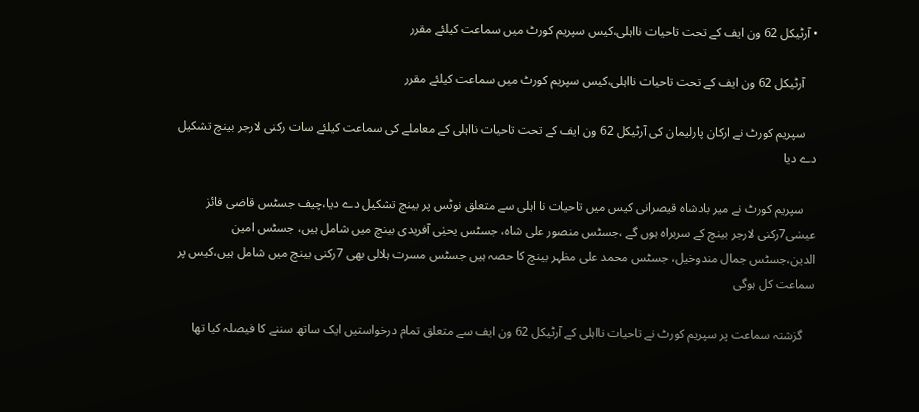• آرٹیکل 62 ون ایف کے تحت تاحیات نااہلی،کیس سپریم کورٹ میں سماعت کیلئے مقرر

    آرٹیکل 62 ون ایف کے تحت تاحیات نااہلی،کیس سپریم کورٹ میں سماعت کیلئے مقرر

    سپریم کورٹ نے ارکان پارلیمان کی آرٹیکل 62 ون ایف کے تحت تاحیات نااہلی کے معاملے کی سماعت کیلئے سات رکنی لارجر بینچ تشکیل دے دیا

    سپریم کورٹ نے میر بادشاہ قیصرانی کیس میں تاحیات نا اہلی سے متعلق نوٹس پر بینچ تشکیل دے دیا،چیف جسٹس قاضی فائز عیسٰی7رکنی لارجر بینچ کے سربراہ ہوں گے ،جسٹس منصور علی شاہ، جسٹس یحیٰی آفریدی بینچ میں شامل ہیں، جسٹس امین الدین،جسٹس جمال مندوخیل، جسٹس محمد علی مظہر بینچ کا حصہ ہیں جسٹس مسرت ہلالی بھی 7رکنی بینچ میں شامل ہیں،کیس پر سماعت کل ہوگی

    گزشتہ سماعت پر سپریم کورٹ نے تاحیات نااہلی کے آرٹیکل 62 ون ایف سے متعلق تمام درخواستیں ایک ساتھ سننے کا فیصلہ کیا تھا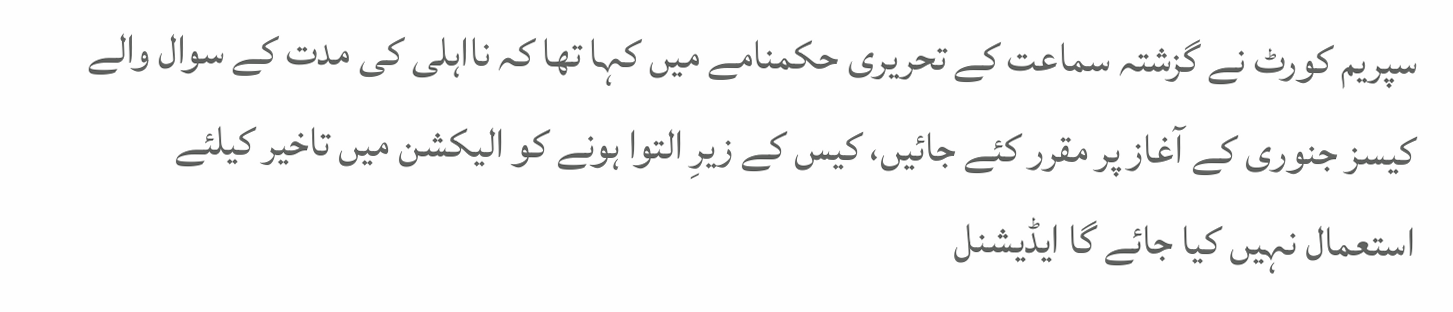سپریم کورٹ نے گزشتہ سماعت کے تحریری حکمنامے میں کہا تھا کہ نااہلی کی مدت کے سوال والے کیسز جنوری کے آغاز پر مقرر کئے جائیں، کیس کے زیرِ التوا ہونے کو الیکشن میں تاخیر کیلئے استعمال نہیں کیا جائے گا ایڈیشنل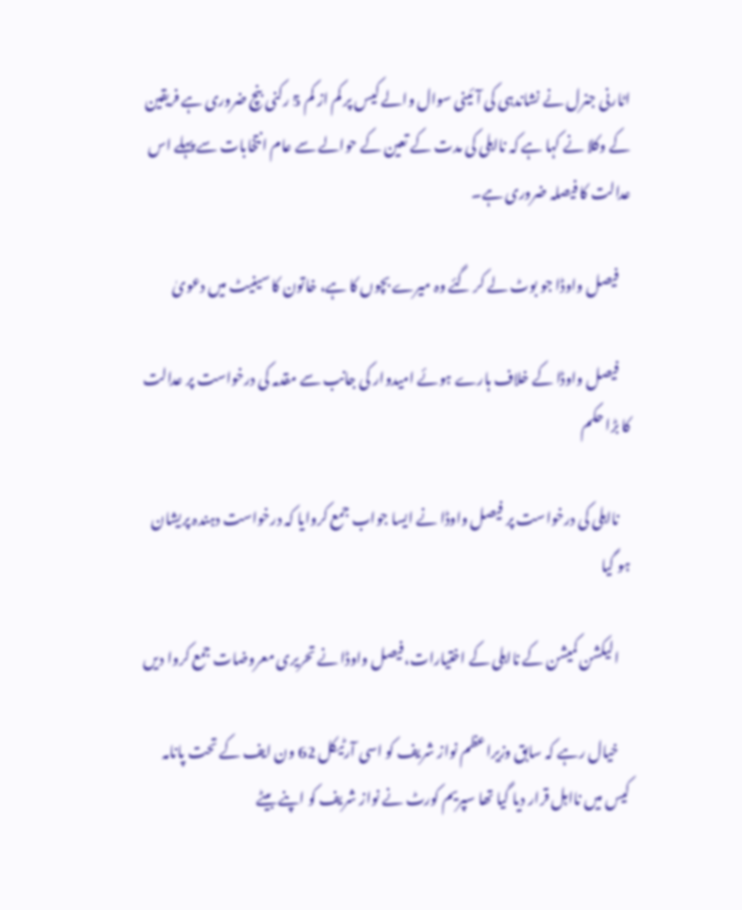اٹارنی جنرل نے نشاندہی کی آئینی سوال والے کیس پر کم از کم 5 رکنی بنچ ضروری ہے فریقین کے وکلا نے کہا ہے کہ نااہلی کی مدت کے تعین کے حوالے سے عام انتخابات سے پہلے اس عدالت کا فیصلہ ضروری ہے۔

    فیصل واوڈا جو بوٹ لے کر گئے وہ میرے بچوں کا ہے، خاتون کا سینیٹ میں دعویٰ

    فیصل واوڈا کے خلاف ہارے ہوئے امیدوار کی جانب سے مقدمہ کی درخواست پر عدالت کا بڑا حکم

    نااہلی کی درخواست پر فیصل واوڈا نے ایسا جواب جمع کروایا کہ درخواست دہندہ پریشان ہو گیا

    الیکشن کمیشن کے نااہلی کے اختیارات،فیصل واوڈا نے تحریری معروضات جمع کروا دیں

    خیال رہے کہ سابق وزیراعظم نواز شریف کو اسی آرٹیکل 62 ون ایف کے تحت پانامہ کیس میں نااہل قرار دیا گیا تھا سپریم کورٹ نے نواز شریف کو اپنے بیٹے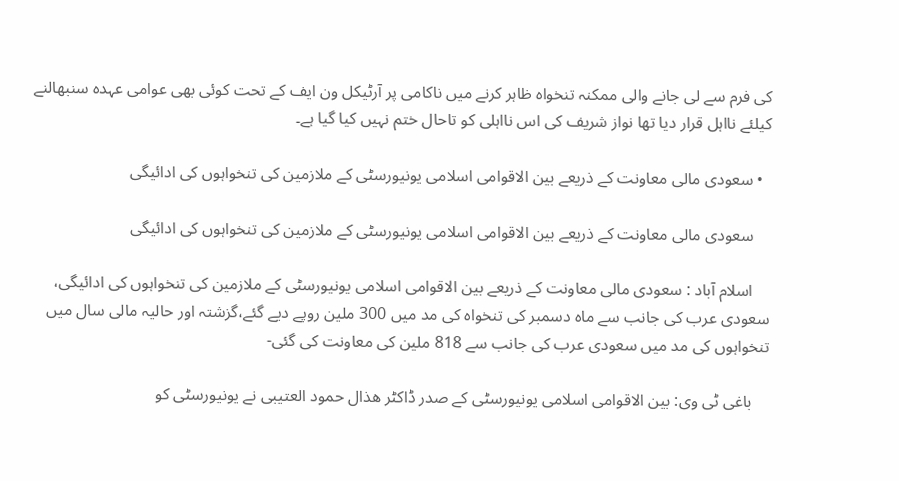کی فرم سے لی جانے والی ممکنہ تنخواہ ظاہر کرنے میں ناکامی پر آرٹیکل ون ایف کے تحت کوئی بھی عوامی عہدہ سنبھالنے کیلئے نااہل قرار دیا تھا نواز شریف کی اس نااہلی کو تاحال ختم نہیں کیا گیا ہے۔

  • سعودی مالی معاونت کے ذریعے بین الاقوامی اسلامی یونیورسٹی کے ملازمین کی تنخواہوں کی ادائیگی

    سعودی مالی معاونت کے ذریعے بین الاقوامی اسلامی یونیورسٹی کے ملازمین کی تنخواہوں کی ادائیگی

    اسلام آباد : سعودی مالی معاونت کے ذریعے بین الاقوامی اسلامی یونیورسٹی کے ملازمین کی تنخواہوں کی ادائیگی، سعودی عرب کی جانب سے ماہ دسمبر کی تنخواہ کی مد میں 300 ملین روپے دیے گئے،گزشتہ اور حالیہ مالی سال میں تنخواہوں کی مد میں سعودی عرب کی جانب سے 818 ملین کی معاونت کی گئی-

    باغی ٹی وی: بین الاقوامی اسلامی یونیورسٹی کے صدر ڈاکٹر ھذال حمود العتیبی نے یونیورسٹی کو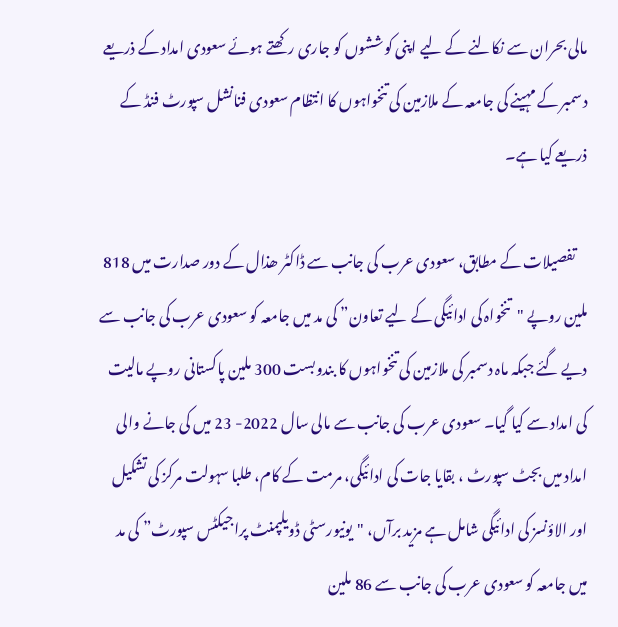مالی بحران سے نکالنے کے لیے اپنی کوششوں کو جاری رکھتے ہوئے سعودی امداد کے ذریعے دسمبر کے مہینے کی جامعہ کے ملازمین کی تنخواہوں کا انتظام سعودی فنانشل سپورٹ فنڈ کے ذریعے کیا ہے۔

    تفصیلات کے مطابق، سعودی عرب کی جانب سے ڈاکٹر ھذال کے دور صدارت میں 818 ملین روپے "تنخواہ کی ادائیگی کے لیے تعاون” کی مد میں جامعہ کو سعودی عرب کی جانب سے دیے گئے جبکہ ماہ دسمبر کی ملازمین کی تنخواہوں کا بندوبست 300 ملین پاکستانی روپے مالیت کی امداد سے کیا گیا۔ سعودی عرب کی جانب سے مالی سال 2022- 23 میں کی جانے والی امداد میں بجٹ سپورٹ ، بقایا جات کی ادائیگی، مرمت کے کام، طلبا سہولت مرکز کی تشکیل اور الاؤنسز کی ادائیگی شامل ہے مزید برآں، "یونیورسٹی ڈویلپمنٹ پراجیکٹس سپورٹ” کی مد میں جامعہ کو سعودی عرب کی جانب سے 86 ملین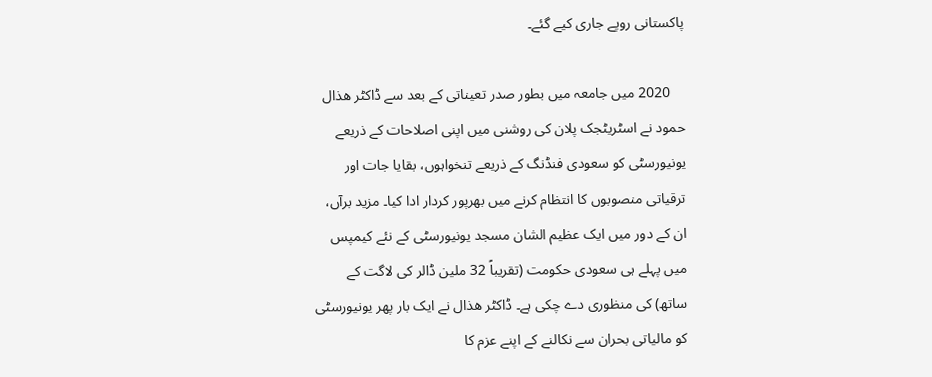پاکستانی روپے جاری کیے گئے۔

    2020 میں جامعہ میں بطور صدر تعیناتی کے بعد سے ڈاکٹر ھذال حمود نے اسٹریٹجک پلان کی روشنی میں اپنی اصلاحات کے ذریعے یونیورسٹی کو سعودی فنڈنگ کے ذریعے تنخواہوں، بقایا جات اور ترقیاتی منصوبوں کا انتظام کرنے میں بھرپور کردار ادا کیا۔ مزید برآں، ان کے دور میں ایک عظیم الشان مسجد یونیورسٹی کے نئے کیمپس میں پہلے ہی سعودی حکومت (تقریباً 32 ملین ڈالر کی لاگت کے ساتھ) کی منظوری دے چکی ہے۔ ڈاکٹر ھذال نے ایک بار پھر یونیورسٹی کو مالیاتی بحران سے نکالنے کے اپنے عزم کا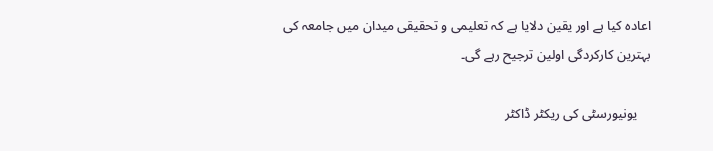اعادہ کیا ہے اور یقین دلایا ہے کہ تعلیمی و تحقیقی میدان میں جامعہ کی بہترین کارکردگی اولین ترجیح رہے گی۔

    یونیورسٹی کی ریکٹر ڈاکٹر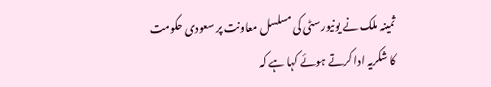ثمینہ ملک نے یونیورسٹی کی مسلسل معاونت پر سعودی حکومت کا شکریہ ادا کرتے ہوئے کہا ہے کہ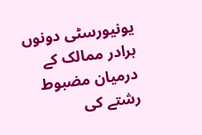یونیورسٹی دونوں برادر ممالک کے درمیان مضبوط رشتے کی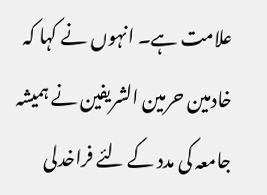علامت ہے۔ انہوں نے کہا کہ خادمین حرمین الشریفین نے ہمیشہ جامعہ کی مدد کے لئے فراخدلی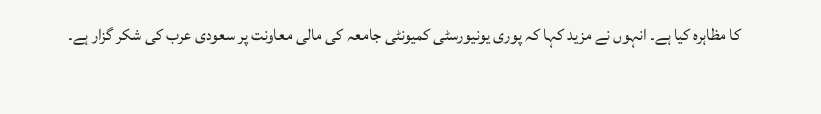کا مظاہرہ کیا ہے۔ انہوں نے مزید کہا کہ پوری یونیورسٹی کمیونٹی جامعہ کی مالی معاونت پر سعودی عرب کی شکر گزار ہے۔